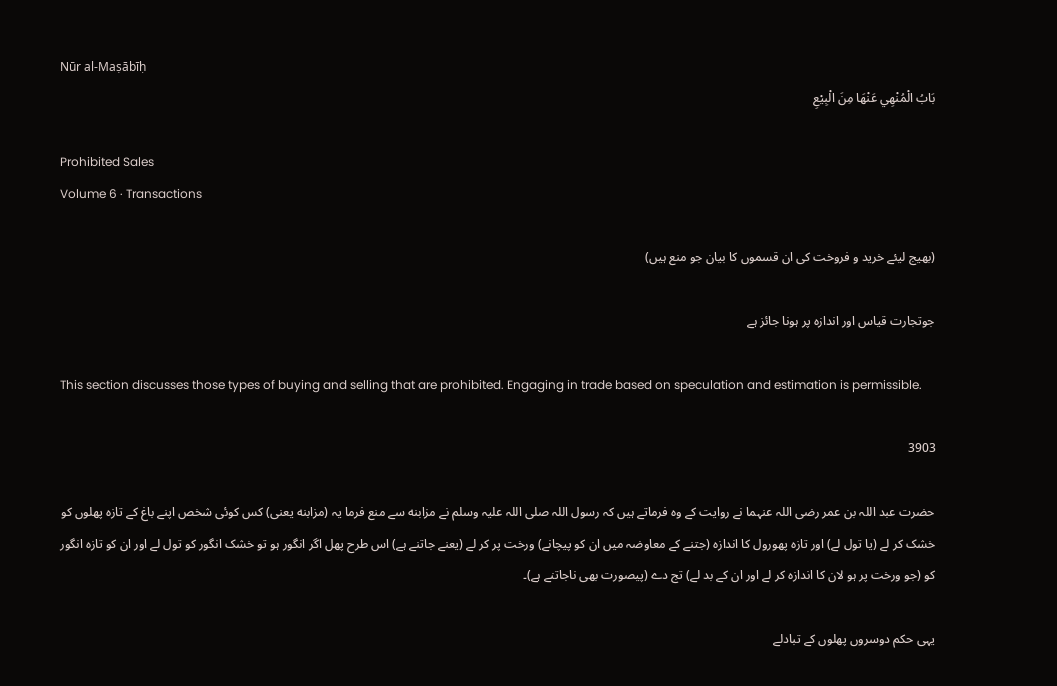Nūr al-Maṣābīḥ
بَابُ الْمُنْهِي عَنْهَا مِنَ الْبِيْعِ

Prohibited Sales
Volume 6 · Transactions

(بھیج لیئے خرید و فروخت کی ان قسموں کا بیان جو منع ہیں)

جوتجارت قیاس اور اندازہ پر ہونا جائز ہے

This section discusses those types of buying and selling that are prohibited. Engaging in trade based on speculation and estimation is permissible.

3903

حضرت عبد اللہ بن عمر رضی اللہ عنہما نے روایت کے وہ فرماتے ہیں کہ رسول اللہ صلی اللہ علیہ وسلم نے مزابنه سے منع فرما یہ (مزابنه یعنی) کس کوئی شخص اپنے باغ کے تازہ پھلوں کو خشک کر لے (یا تول لے) اور تازہ پھورول کا اندازہ (جتنے کے معاوضہ میں ان کو پیچانے) ورخت پر کر لے (یعنے جاتنے ہے) اس طرح پھل اگر انگور ہو تو خشک انگور کو تول لے اور ان کو تازہ انگور کو (جو ورخت پر ہو لان کا اندازہ کر لے اور ان کے بد لے) تج دے (پیصورت بھی ناجاتنے ہے)۔

یہی حکم دوسروں پھلوں کے تبادلے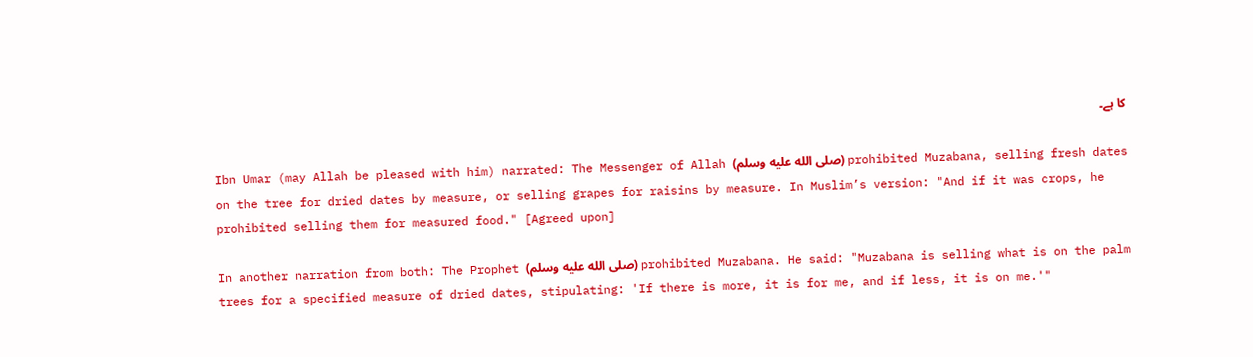کا ہے۔

Ibn Umar (may Allah be pleased with him) narrated: The Messenger of Allah (صلى الله عليه وسلم) prohibited Muzabana, selling fresh dates on the tree for dried dates by measure, or selling grapes for raisins by measure. In Muslim’s version: "And if it was crops, he prohibited selling them for measured food." [Agreed upon]

In another narration from both: The Prophet (صلى الله عليه وسلم) prohibited Muzabana. He said: "Muzabana is selling what is on the palm trees for a specified measure of dried dates, stipulating: 'If there is more, it is for me, and if less, it is on me.'"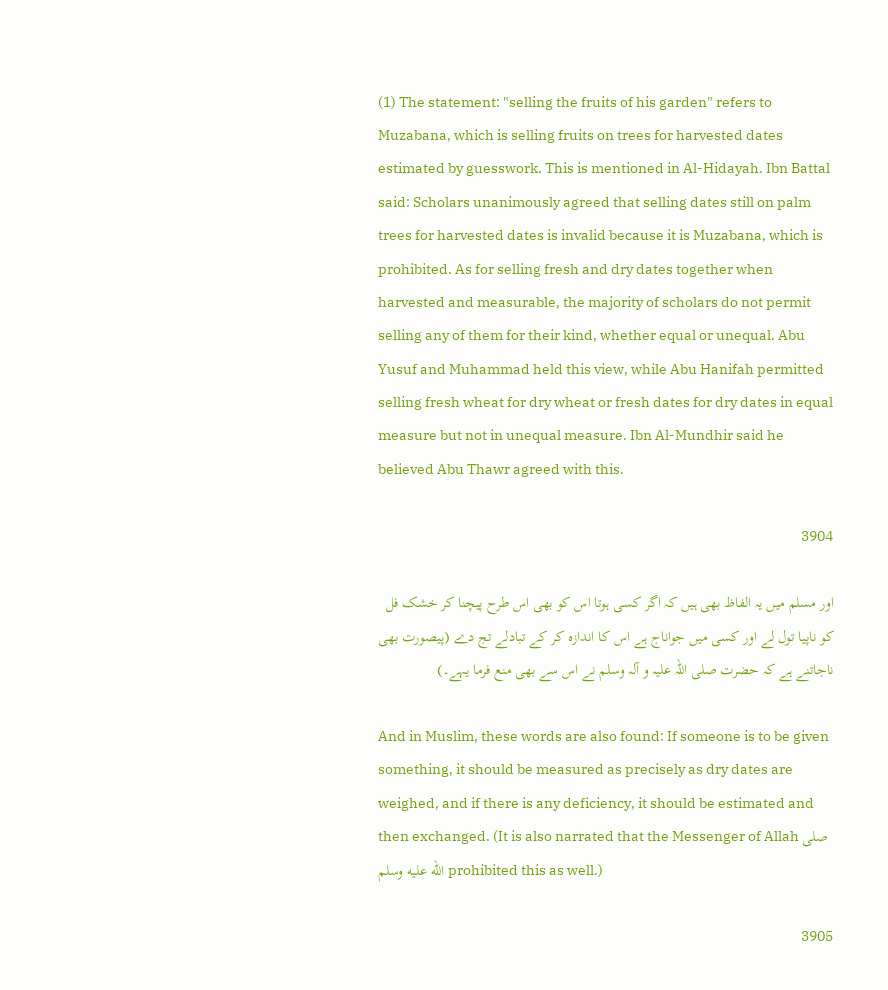(1) The statement: "selling the fruits of his garden" refers to Muzabana, which is selling fruits on trees for harvested dates estimated by guesswork. This is mentioned in Al-Hidayah. Ibn Battal said: Scholars unanimously agreed that selling dates still on palm trees for harvested dates is invalid because it is Muzabana, which is prohibited. As for selling fresh and dry dates together when harvested and measurable, the majority of scholars do not permit selling any of them for their kind, whether equal or unequal. Abu Yusuf and Muhammad held this view, while Abu Hanifah permitted selling fresh wheat for dry wheat or fresh dates for dry dates in equal measure but not in unequal measure. Ibn Al-Mundhir said he believed Abu Thawr agreed with this.

3904

اور مسلم میں یہ الفاظ بھی ہیں کہ اگر کسی ہوتا اس کو بھی اس طرح پیچنا کر خشک فل کو ناپیا تول لے اور کسی میں جواناج ہے اس کا اندازہ کر کے تبادلے تج دے (پیصورت بھی ناجاتنے ہے کہ حضرت صلی اللہ علیہ و آلہ وسلم نے اس سے بھی منع فرما یہے۔)

And in Muslim, these words are also found: If someone is to be given something, it should be measured as precisely as dry dates are weighed, and if there is any deficiency, it should be estimated and then exchanged. (It is also narrated that the Messenger of Allah صلى الله عليه وسلم prohibited this as well.)

3905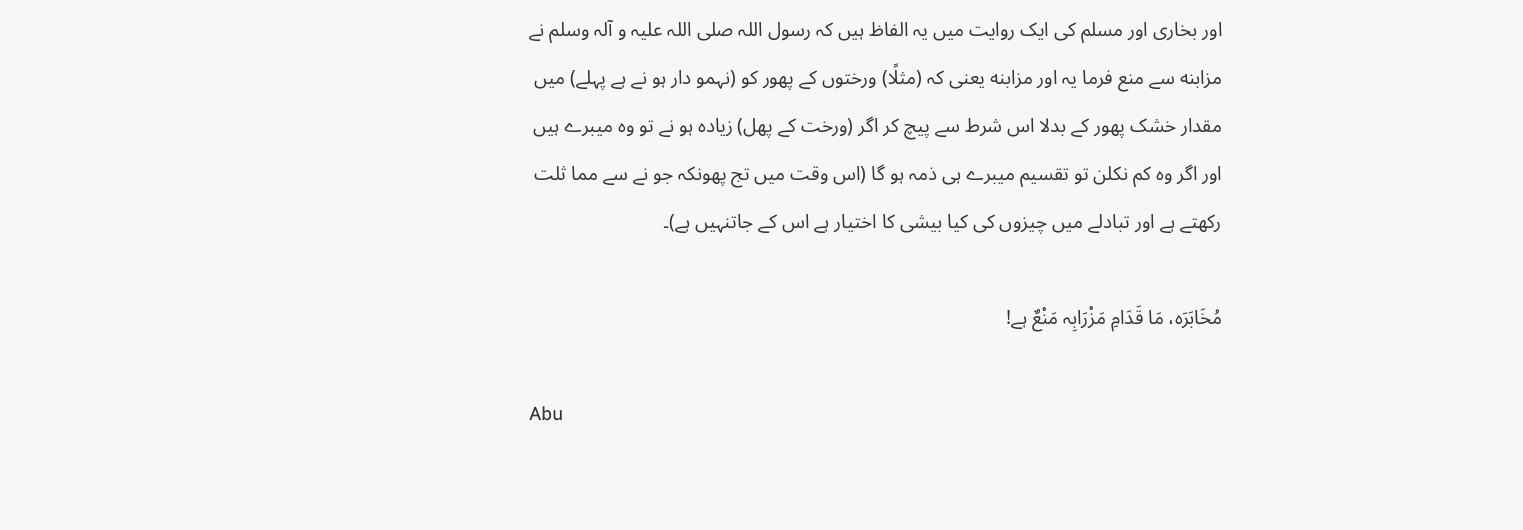اور بخاری اور مسلم کی ایک روایت میں یہ الفاظ ہیں کہ رسول اللہ صلی اللہ علیہ و آلہ وسلم نے مزابنه سے منع فرما یہ اور مزابنه یعنی کہ (مثلًا) ورختوں کے پھور کو (نہمو دار ہو نے ہے پہلے) میں مقدار خشک پھور کے بدلا اس شرط سے پیچ کر اگر (ورخت کے پھل) زیادہ ہو نے تو وہ میبرے ہیں اور اگر وہ کم نکلن تو تقسیم میبرے ہی ذمہ ہو گا (اس وقت میں تج پھونکہ جو نے سے مما ثلت رکھتے ہے اور تبادلے میں چیزوں کی کیا بیشی کا اختیار ہے اس کے جاتنہیں ہے)۔

مُخَابَرَہ، مَا قَدَامِ مَزْرَابِہ مَنْعٌ ہے!

Abu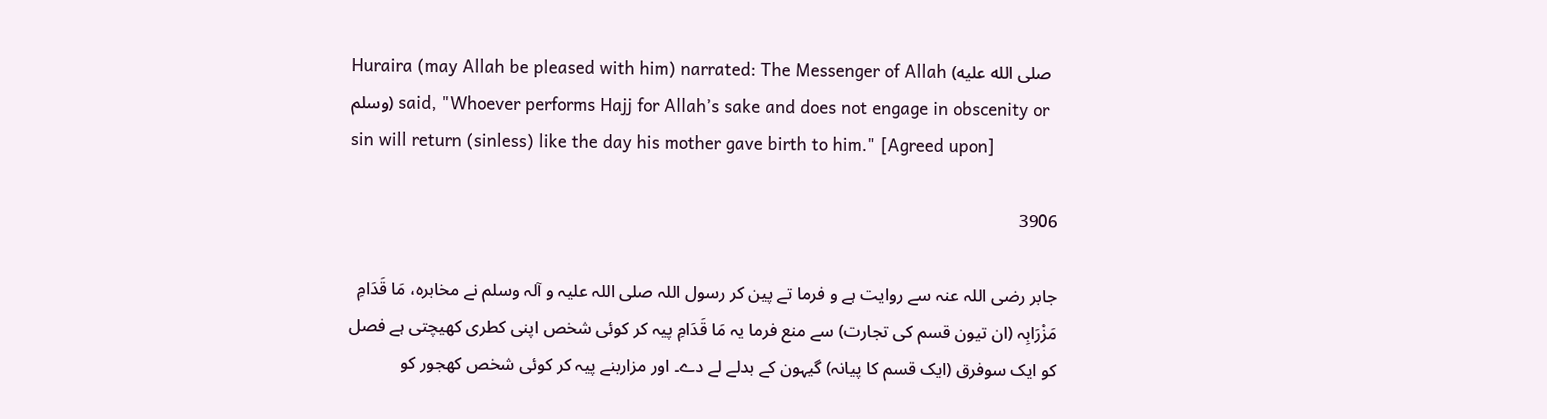Huraira (may Allah be pleased with him) narrated: The Messenger of Allah (صلى الله عليه وسلم) said, "Whoever performs Hajj for Allah’s sake and does not engage in obscenity or sin will return (sinless) like the day his mother gave birth to him." [Agreed upon]

3906

جابر رضی اللہ عنہ سے روایت ہے و فرما تے پین کر رسول اللہ صلی اللہ علیہ و آلہ وسلم نے مخابره، مَا قَدَامِ مَزْرَابِہ (ان تیون قسم کی تجارت) سے منع فرما یہ مَا قَدَامِ پیہ کر کوئی شخص اپنی کطری کھیچتی ہے فصل کو ایک سوفرق (ایک قسم کا پیانہ) گیہون کے بدلے لے دے۔ اور مزاربنے پیہ کر کوئی شخص کھجور کو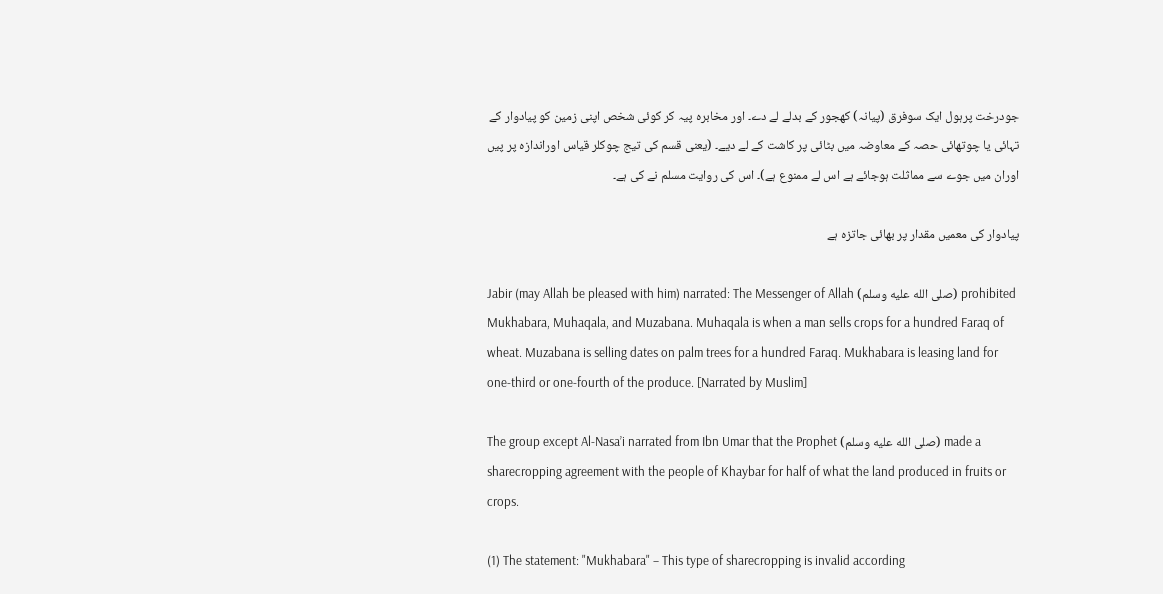جودرخت پرہول ایک سوفرق (پیانہ) کھجور کے بدلے لے دے۔ اور مخابره پیہ کر کوئی شخص اپنی زمین کو پیادوار کے تہائی یا چوتھائی حصہ کے معاوضہ میں بٹائی پر کاشت کے لے دیے۔ (یعنی قسم کی تیج چوکلر قیاس اوراندازہ پر پیں اوران میں جوے سے مماثلت ہوجائے ہے اس لے ممنوع ہے)۔ اس کی روایت مسلم نے کی ہے۔

پیادوار کی معمیں مقدار پر بھائی جاتزہ ہے

Jabir (may Allah be pleased with him) narrated: The Messenger of Allah (صلى الله عليه وسلم) prohibited Mukhabara, Muhaqala, and Muzabana. Muhaqala is when a man sells crops for a hundred Faraq of wheat. Muzabana is selling dates on palm trees for a hundred Faraq. Mukhabara is leasing land for one-third or one-fourth of the produce. [Narrated by Muslim]

The group except Al-Nasa’i narrated from Ibn Umar that the Prophet (صلى الله عليه وسلم) made a sharecropping agreement with the people of Khaybar for half of what the land produced in fruits or crops.

(1) The statement: "Mukhabara" – This type of sharecropping is invalid according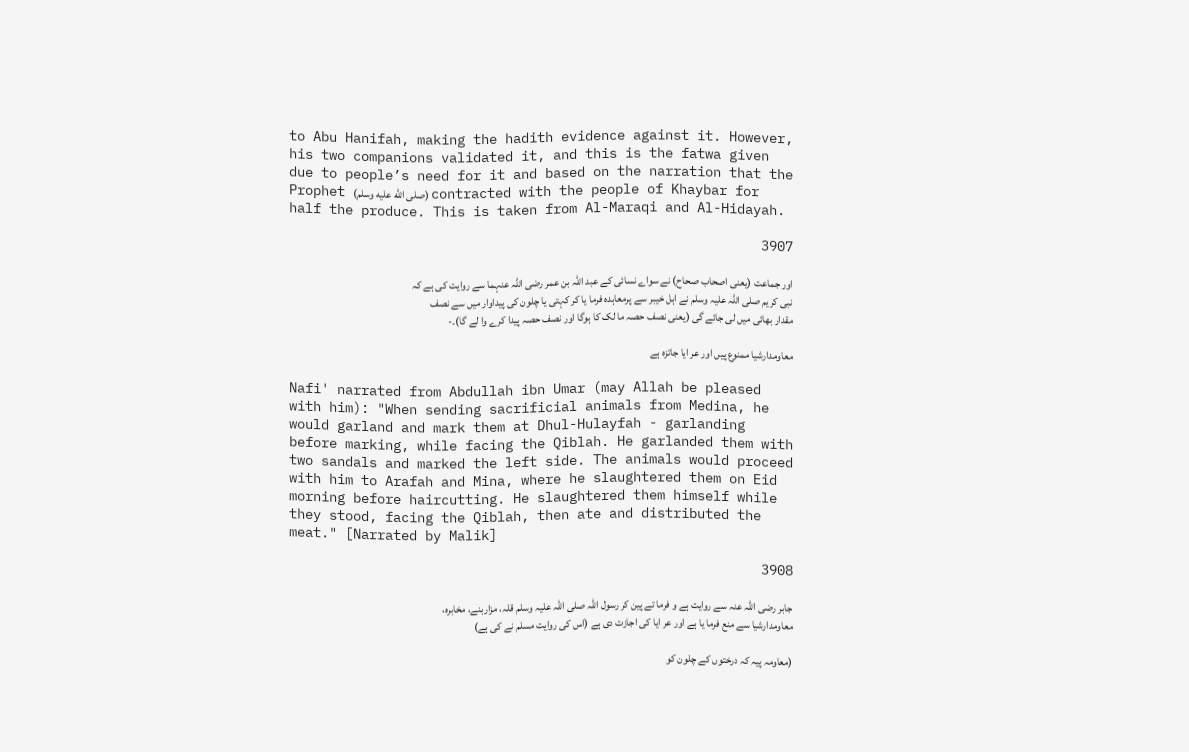to Abu Hanifah, making the hadith evidence against it. However, his two companions validated it, and this is the fatwa given due to people’s need for it and based on the narration that the Prophet (صلى الله عليه وسلم) contracted with the people of Khaybar for half the produce. This is taken from Al-Maraqi and Al-Hidayah.

3907

اور جماعت (یعنی اصحاب صحاح) نے سواے نسائی کے عبد اللہ بن عمر رضی اللہ عنہما سے روایت کی ہے کہ نبی کریم صلی اللہ علیہ وسلم نے اہل خیبر سے پرمعاہدہ فرما یا کر کہتی یا چلون کی پیداوار میں سے نصف مقدار بھائی میں لی جائے گی (یعنی نصف حصہ ما لک کا ہوگا اور نصف حصہ پیدا کرے وا لے گا)۔-

معاومدارشیا ممنوع پیں اور عر ایا جاتزہ ہے

Nafi' narrated from Abdullah ibn Umar (may Allah be pleased with him): "When sending sacrificial animals from Medina, he would garland and mark them at Dhul-Hulayfah - garlanding before marking, while facing the Qiblah. He garlanded them with two sandals and marked the left side. The animals would proceed with him to Arafah and Mina, where he slaughtered them on Eid morning before haircutting. He slaughtered them himself while they stood, facing the Qiblah, then ate and distributed the meat." [Narrated by Malik]

3908

جابر رضی اللہ عنہ سے روایت ہے و فرما تے پین کر رسول اللہ صلی اللہ علیہ وسلم قلہ، مزاربنے، مخابره، معاومدارشیا سے منع فرما یا ہے اور عر ایا کی اجازت دی ہے (اس کی روایت مسلم نے کی ہے)

(معاومہ پیہ کہ درختوں کے چلون کو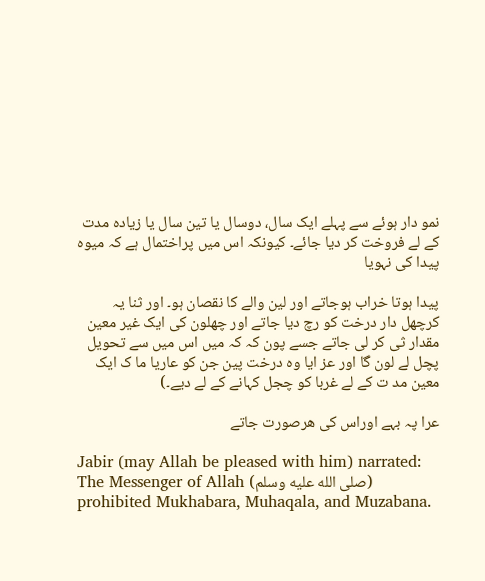نمو دار ہوئے سے پہلے ایک سال، دوسال یا تین سال یا زیادہ مدت کے لے فروخت کر دیا جائے۔ کیونکہ اس میں پراختمال ہے کہ میوہ پیدا کی نہویا

پیدا ہوتا خراب ہوجاتے اور لین والے کا نقصان ہو۔ اور ثنا یہ کرچھل دار درخت کو رچ دیا جاتے اور چھلون کی ایک غیر معین مقدار ثی کر لی جاتے جسے پون کہ کہ میں اس میں سے تحویل پچل لے لون گا اور عز ایا وہ درخت پین جن کو عاریا ما ک ایک معین مد ت کے لے غربا کو چجل کہانے کے لے دیے۔)

عرا پہ بہے اوراس کی هرصورت جاتے

Jabir (may Allah be pleased with him) narrated: The Messenger of Allah (صلى الله عليه وسلم) prohibited Mukhabara, Muhaqala, and Muzabana.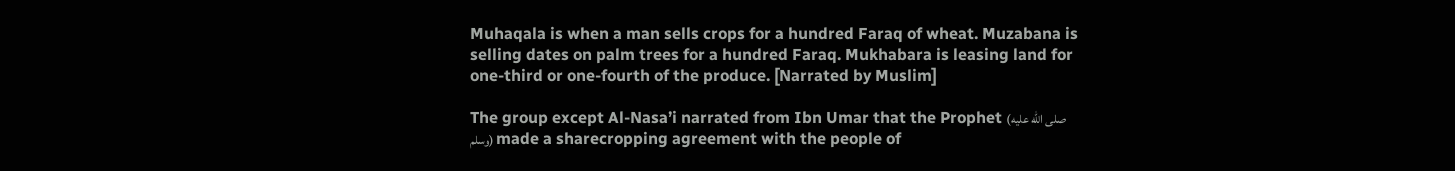Muhaqala is when a man sells crops for a hundred Faraq of wheat. Muzabana is selling dates on palm trees for a hundred Faraq. Mukhabara is leasing land for one-third or one-fourth of the produce. [Narrated by Muslim]

The group except Al-Nasa’i narrated from Ibn Umar that the Prophet (صلى الله عليه وسلم) made a sharecropping agreement with the people of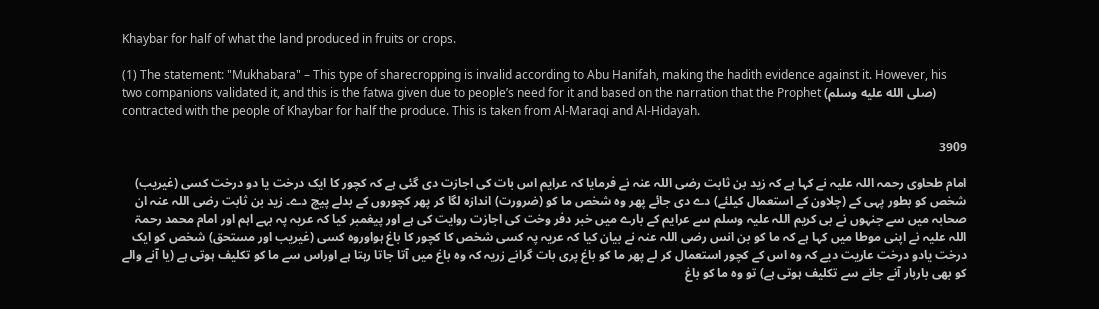Khaybar for half of what the land produced in fruits or crops.

(1) The statement: "Mukhabara" – This type of sharecropping is invalid according to Abu Hanifah, making the hadith evidence against it. However, his two companions validated it, and this is the fatwa given due to people’s need for it and based on the narration that the Prophet (صلى الله عليه وسلم) contracted with the people of Khaybar for half the produce. This is taken from Al-Maraqi and Al-Hidayah.

3909

امام طحاوی رحمہ اللہ علیہ نے کہا ہے کہ زید بن ثابت رضی اللہ عنہ نے فرمایا کہ عرایم اس بات کی اجازت دی گئی ہے کہ کچور کا ایک درخت یا دو درخت کسی (غیریب) شخص کو بطور پہی کے (چلاون کے استعمال کیلئے) دے دی جائے پھر وہ شخص ما کو (ضرورت) اندازہ لگا کر پھر کچوروں کے بدلے پیچ دے۔ زید بن ثابت رضی اللہ عنہ ان صحابہ میں سے جنہوں نے بی کریم اللہ علیہ وسلم سے عرایم کے بارے میں خبر دفر وخت کی اجازت روایت کی ہے اور پیغمبر کیا کہ عریہ پہ بہے اہم اور امام محمد رحمۃ اللہ علیہ نے اپنی موطا میں کہا ہے کہ ما کو بن انس رضی اللہ عنہ نے بیان کیا کہ عریہ پہ کسی شخص کا کچور کا باغ ہواوروہ کسی (غیریب اور مستحق) شخص کو ایک درخت یادو درخت عاریت دیے کہ وہ اس کے کچور استعمال کر لے پھر ما کو باغ پری بات گرانے زریہ کہ وہ باغ میں آتا جاتا رہتا ہے اوراس سے ما کو تکلیف ہوتی ہے (یا آنے والے کو بھی باربار آنے جانے سے تکلیف ہوتی ہے) تو وہ ما کو باغ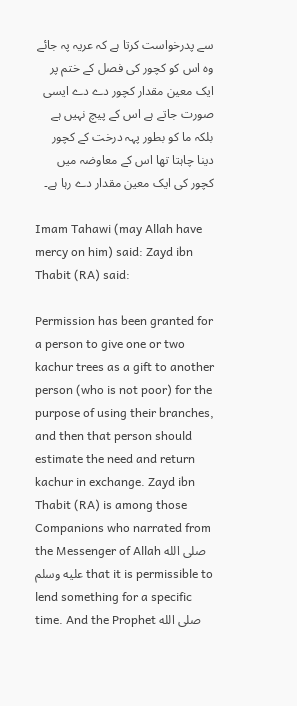سے پدرخواست کرتا ہے کہ عریہ پہ جائے وہ اس کو کچور کی فصل کے ختم پر ایک معین مقدار کچور دے دے ایسی صورت جاتے ہے اس کے پیچ نہیں ہے بلکہ ما کو بطور پہہ درخت کے کچور دینا چاہتا تھا اس کے معاوضہ میں کچور کی ایک معین مقدار دے رہا ہے۔

Imam Tahawi (may Allah have mercy on him) said: Zayd ibn Thabit (RA) said:

Permission has been granted for a person to give one or two kachur trees as a gift to another person (who is not poor) for the purpose of using their branches, and then that person should estimate the need and return kachur in exchange. Zayd ibn Thabit (RA) is among those Companions who narrated from the Messenger of Allah صلى الله عليه وسلم that it is permissible to lend something for a specific time. And the Prophet صلى الله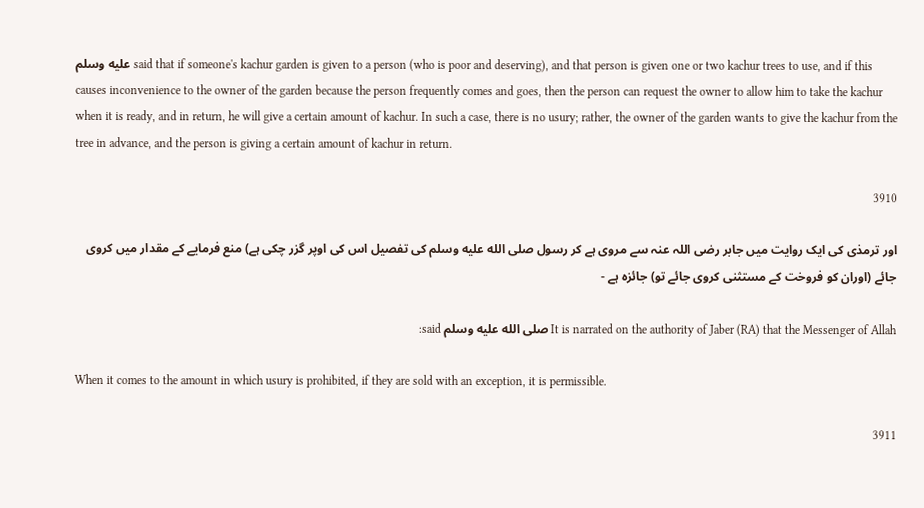عليه وسلم said that if someone's kachur garden is given to a person (who is poor and deserving), and that person is given one or two kachur trees to use, and if this causes inconvenience to the owner of the garden because the person frequently comes and goes, then the person can request the owner to allow him to take the kachur when it is ready, and in return, he will give a certain amount of kachur. In such a case, there is no usury; rather, the owner of the garden wants to give the kachur from the tree in advance, and the person is giving a certain amount of kachur in return.

3910

اور ترمذی کی ایک روایت میں جابر رضی اللہ عنہ سے مروی ہے کر رسول صلى الله عليه وسلم کی تفصیل اس کی اوپر گزر چکی ہے) منع فرمایے کے مقدار میں کروی جائے (اوران کو فروخت کے مستثنی کروی جائے تو) جائزہ ہے -

It is narrated on the authority of Jaber (RA) that the Messenger of Allah صلى الله عليه وسلم said:

When it comes to the amount in which usury is prohibited, if they are sold with an exception, it is permissible.

3911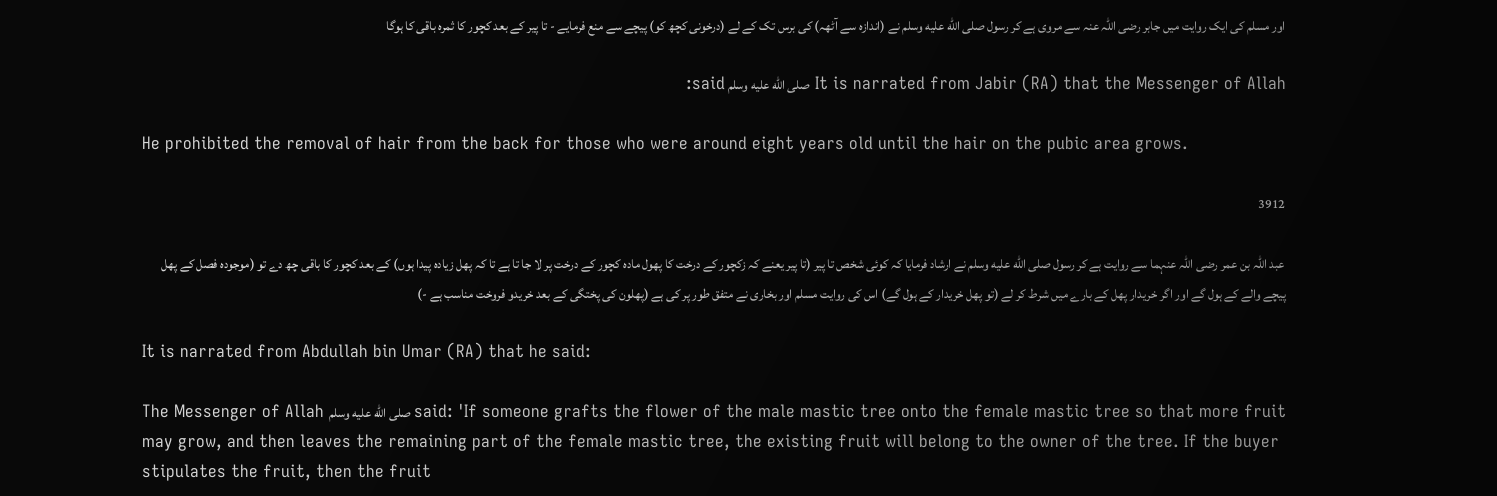اور مسلم کی ایک روایت میں جابر رضی اللہ عنہ سے مروی ہے کر رسول صلى الله عليه وسلم نے (اندازہ سے آٹھہ) کی برس تک کے لے (درخونی کچھ کو) پیچے سے منع فرمایے - تا پیر کے بعد کچور کا ثمرہ باقی کا ہوگا

It is narrated from Jabir (RA) that the Messenger of Allah صلى الله عليه وسلم said:

He prohibited the removal of hair from the back for those who were around eight years old until the hair on the pubic area grows.

3912

عبد اللہ بن عمر رضی اللہ عنہما سے روایت ہے کر رسول صلى الله عليه وسلم نے ارشاد فرمایا کہ کوئی شخص تا پیر (تا پیر یعنے کہ زکچور کے درخت کا پھول مادہ کچور کے درخت پر لا جا تا ہے تا کہ پھل زیادہ پیدا ہوں) کے بعد کچور کا باقی چھ دے تو (موجودہ فصل کے پھل پیچے والے کے ہول گے اور اگر خریدار پھل کے بارے میں شرط کر لے (تو پھل خریدار کے ہول گے) اس کی روایت مسلم اور بخاری نے متفق طور پر کی ہے (پھلون کی پختگی کے بعد خریدو فروخت مناسب ہے -)

It is narrated from Abdullah bin Umar (RA) that he said:

The Messenger of Allah صلى الله عليه وسلم said: 'If someone grafts the flower of the male mastic tree onto the female mastic tree so that more fruit may grow, and then leaves the remaining part of the female mastic tree, the existing fruit will belong to the owner of the tree. If the buyer stipulates the fruit, then the fruit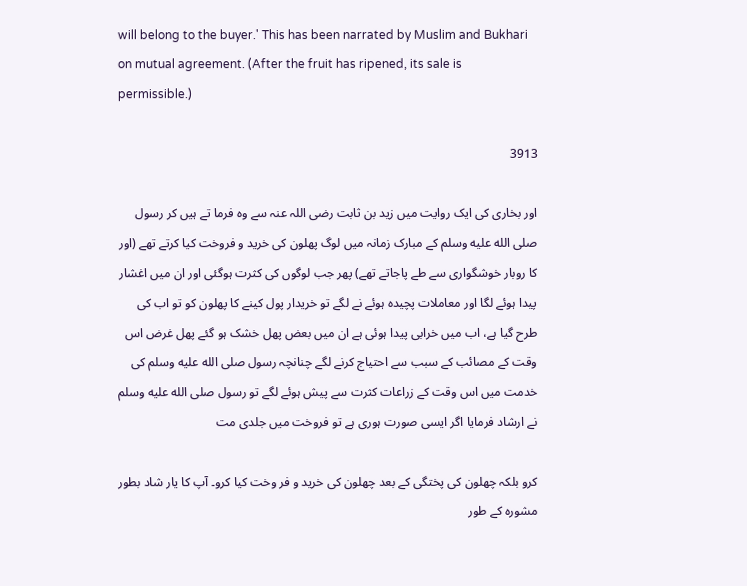will belong to the buyer.' This has been narrated by Muslim and Bukhari on mutual agreement. (After the fruit has ripened, its sale is permissible.)

3913

اور بخاری کی ایک روایت میں زید بن ثابت رضی اللہ عنہ سے وہ فرما تے ہیں کر رسول صلى الله عليه وسلم کے مبارک زمانہ میں لوگ پھلون کی خرید و فروخت کیا کرتے تھے (اور کا روبار خوشگواری سے طے پاجاتے تھے) پھر جب لوگوں کی کثرت ہوگئی اور ان میں اغشار پیدا ہوئے لگا اور معاملات پچیدہ ہوئے نے لگے تو خریدار پول کینے کا پھلون کو تو اب کی طرح گیا ہے، اب میں خرابی پیدا ہوئی ہے ان میں بعض پھل خشک ہو گئے پھل غرض اس وقت کے مصائب کے سبب سے احتیاج کرنے لگے چنانچہ رسول صلى الله عليه وسلم کی خدمت میں اس وقت کے زراعات کثرت سے پیش ہوئے لگے تو رسول صلى الله عليه وسلم نے ارشاد فرمایا اگر ایسی صورت ہوری ہے تو فروخت میں جلدی مت

کرو بلکہ چھلون کی پختگی کے بعد چھلون کی خرید و فر وخت کیا کرو۔ آپ کا یار شاد بطور مشورہ کے طور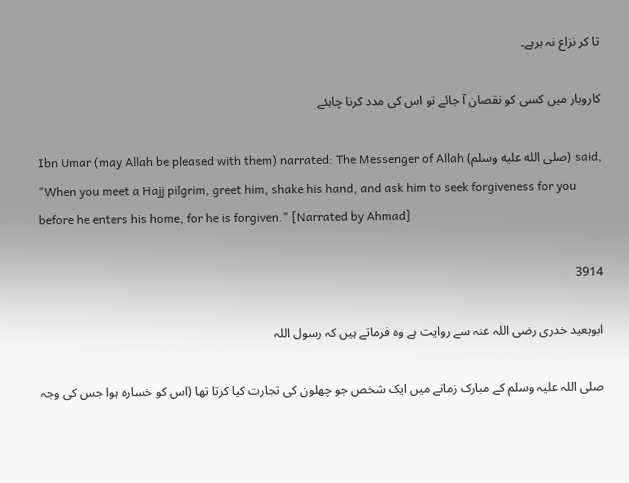تا کر نزاع نہ برہے۔

کاروبار میں کسی کو نقصان آ جائے تو اس کی مدد کرنا چاہئے

Ibn Umar (may Allah be pleased with them) narrated: The Messenger of Allah (صلى الله عليه وسلم) said, "When you meet a Hajj pilgrim, greet him, shake his hand, and ask him to seek forgiveness for you before he enters his home, for he is forgiven." [Narrated by Ahmad]

3914

ابوبعید خدری رضی اللہ عنہ سے روایت ہے وہ فرماتے ہیں کہ رسول اللہ

صلی اللہ علیہ وسلم کے مبارک زمانے میں ایک شخص جو چھلون کی تجارت کیا کرتا تھا (اس کو خسارہ ہوا جس کی وجہ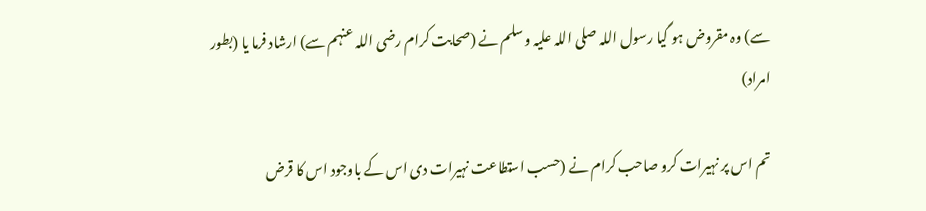سے) وہ مقروض ہو گیا رسول اللہ صلی اللہ علیہ وسلم نے (صحابت کرام رضی اللہ عنہم سے) ارشاد فرما یا (بطور امراد)

تم اس پر نہیرات کرو صاحب کرام نے (حسب استطاعت نہیرات دی اس کے باوجود اس کا قرض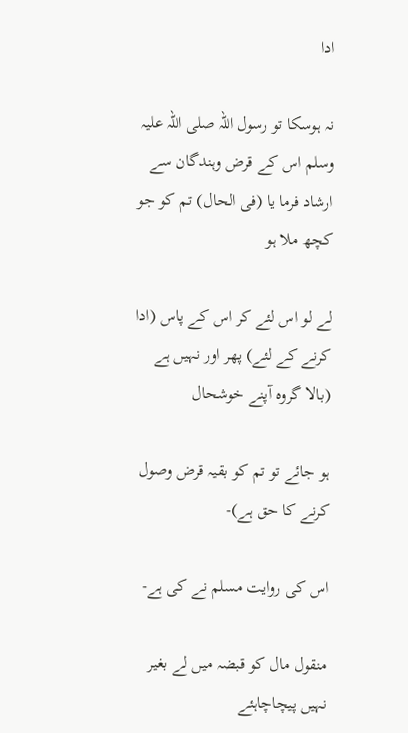ادا

نہ ہوسکا تو رسول اللہ صلی اللہ علیہ وسلم اس کے قرض وہندگان سے ارشاد فرما یا (فی الحال) تم کو جو کچھ ملا ہو

لے لو اس لئے کر اس کے پاس (ادا کرنے کے لئے) پھر اور نہیں ہے (بالا گروہ آپنے خوشحال

ہو جائے تو تم کو بقیہ قرض وصول کرنے کا حق ہے)-

اس کی روایت مسلم نے کی ہے-

منقول مال کو قبضہ میں لے بغیر نہیں پیچاچاہئے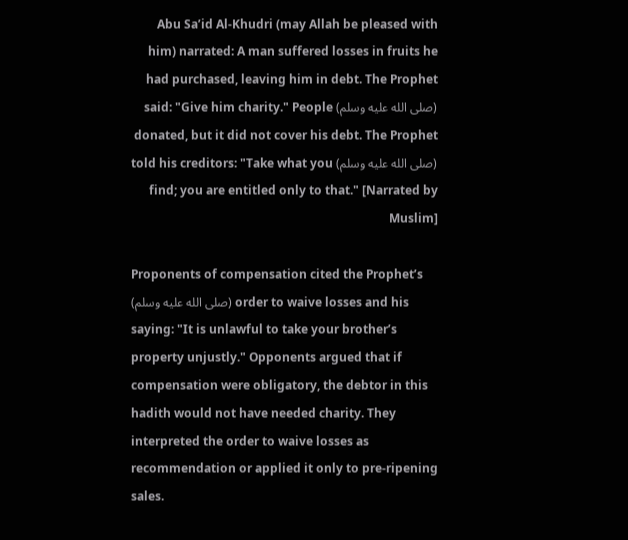Abu Sa’id Al-Khudri (may Allah be pleased with him) narrated: A man suffered losses in fruits he had purchased, leaving him in debt. The Prophet (صلى الله عليه وسلم) said: "Give him charity." People donated, but it did not cover his debt. The Prophet (صلى الله عليه وسلم) told his creditors: "Take what you find; you are entitled only to that." [Narrated by Muslim]

Proponents of compensation cited the Prophet’s (صلى الله عليه وسلم) order to waive losses and his saying: "It is unlawful to take your brother’s property unjustly." Opponents argued that if compensation were obligatory, the debtor in this hadith would not have needed charity. They interpreted the order to waive losses as recommendation or applied it only to pre-ripening sales.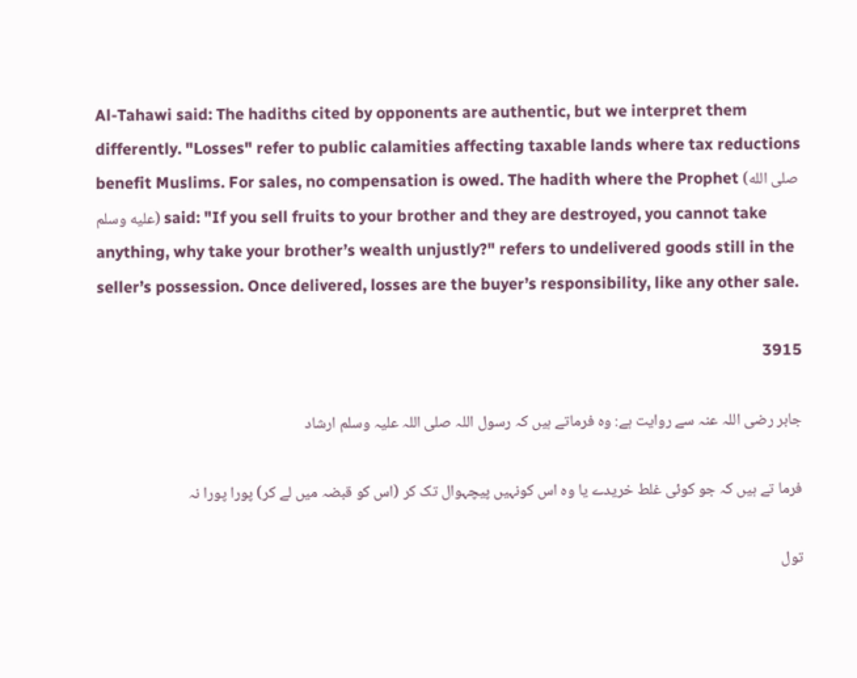Al-Tahawi said: The hadiths cited by opponents are authentic, but we interpret them differently. "Losses" refer to public calamities affecting taxable lands where tax reductions benefit Muslims. For sales, no compensation is owed. The hadith where the Prophet (صلى الله عليه وسلم) said: "If you sell fruits to your brother and they are destroyed, you cannot take anything, why take your brother’s wealth unjustly?" refers to undelivered goods still in the seller’s possession. Once delivered, losses are the buyer’s responsibility, like any other sale.

3915

جابر رضی اللہ عنہ سے روایت ہے: وہ فرماتے ہیں کہ رسول اللہ صلی اللہ علیہ وسلم ارشاد

فرما تے ہیں کہ جو کوئی غلط خریدے یا وہ اس کونہیں پیچہوال تک کر (اس کو قبضہ میں لے کر) پورا پورا نہ

تول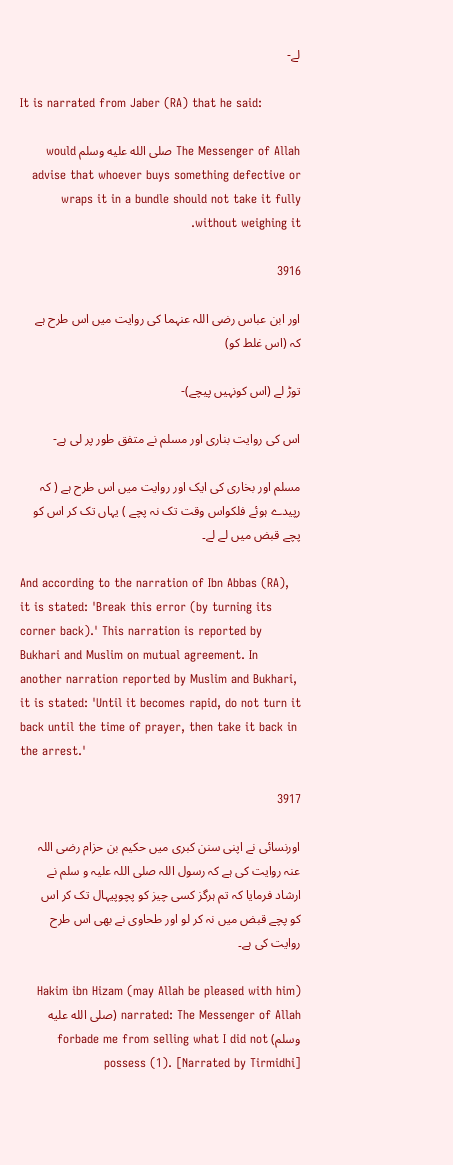لے-

It is narrated from Jaber (RA) that he said:

The Messenger of Allah صلى الله عليه وسلم would advise that whoever buys something defective or wraps it in a bundle should not take it fully without weighing it.

3916

اور ابن عباس رضی اللہ عنہما کی روایت میں اس طرح ہے کہ (اس غلط کو)

توڑ لے (اس کونہیں پیچے)-

اس کی روایت بناری اور مسلم نے متفق طور پر لی ہے-

مسلم اور بخاری کی ایک اور روایت میں اس طرح ہے ( کہ رپیدے ہوئے فلکواس وقت تک نہ پچے ) یہاں تک کر اس کو پچے قبض میں لے لے۔

And according to the narration of Ibn Abbas (RA), it is stated: 'Break this error (by turning its corner back).' This narration is reported by Bukhari and Muslim on mutual agreement. In another narration reported by Muslim and Bukhari, it is stated: 'Until it becomes rapid, do not turn it back until the time of prayer, then take it back in the arrest.'

3917

اورنسائی نے اپنی سنن کبری میں حکیم بن حزام رضی اللہ عنہ روایت کی ہے کہ رسول اللہ صلی اللہ علیہ و سلم نے ارشاد فرمایا کہ تم ہرگز کسی چیز کو پچوپیہال تک کر اس کو پچے قبض میں نہ کر لو اور طحاوی نے بھی اس طرح روایت کی ہے۔

Hakim ibn Hizam (may Allah be pleased with him) narrated: The Messenger of Allah (صلى الله عليه وسلم) forbade me from selling what I did not possess (1). [Narrated by Tirmidhi]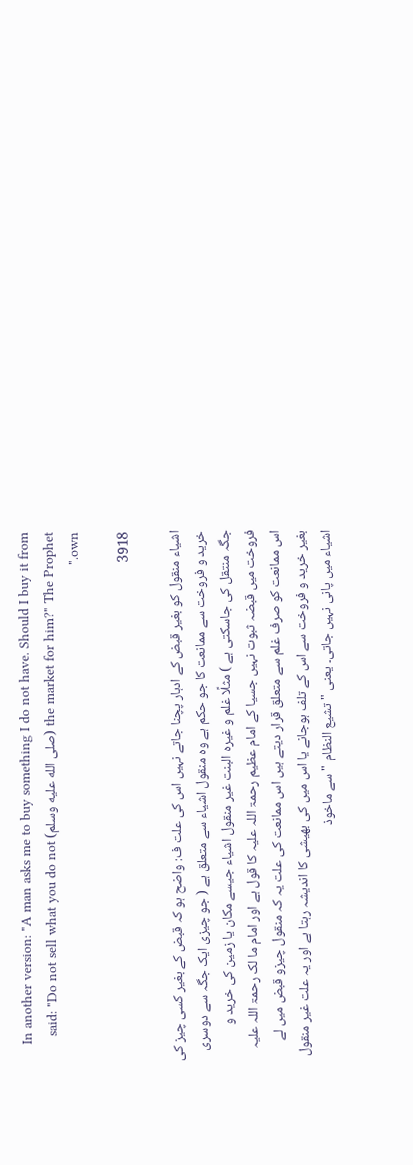In another version: "A man asks me to buy something I do not have. Should I buy it from the market for him?" The Prophet (صلى الله عليه وسلم) said: "Do not sell what you do not own."

3918

اشیاء منقول کو بغیر قبض کے ادہار پچنا جاتے نہیں اس کی علت ف: واضح ہو کہ قبض کے بغیر کسی چیز کی خرید و فروخت سے ممانعت کا جو حکم ہے وہ منقول اشیاء سے متعلق ہے ( جو چیزی ایک جگہ سے دوسری جگہ منتقل کی جاسکتی ہے ) مثلًا غلم و غیرہ البنت غیر منقول اشیاء جیسے مکان یا زمین کی خرید و فروخت میں قبضہ ثبوت نہیں جسیا کے امام عظیم رحمۃ اللہ علیہ کا قول ہے اور امام ما لک رحمۃ اللہ علیہ اس ممانعت کو صرف غلم سے متعلق قرار دیتے ہیں اس ممانعت کی علت یہ کہ منقول چیزو قبض میں لے بغیر خرید و فروخت سے اس کے تلف ہوجانے یا اس میں کی بھیشی کا اندیشہ رہتا ہے اور یہ علت غیر منقول اشیاء میں پانی نہیں جاتی۔ یعنی " تشیع النظام " سے ماخوذ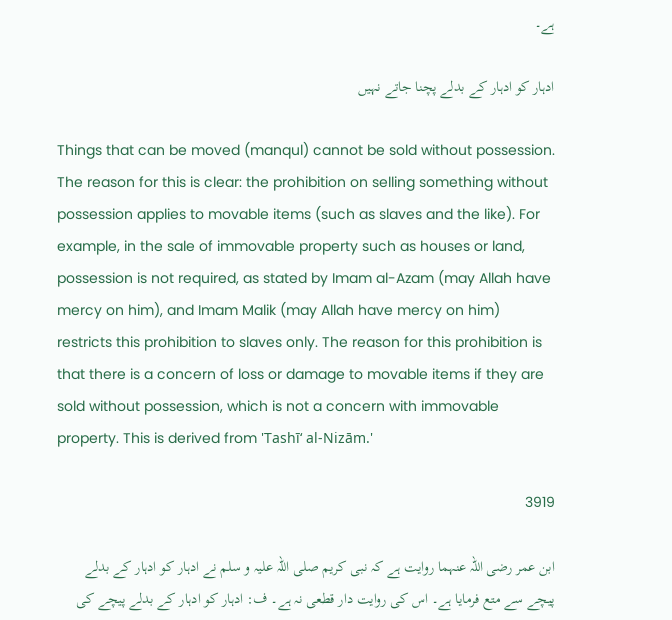ہے۔

ادہار کو ادہار کے بدلے پچنا جاتے نہیں

Things that can be moved (manqul) cannot be sold without possession. The reason for this is clear: the prohibition on selling something without possession applies to movable items (such as slaves and the like). For example, in the sale of immovable property such as houses or land, possession is not required, as stated by Imam al-Azam (may Allah have mercy on him), and Imam Malik (may Allah have mercy on him) restricts this prohibition to slaves only. The reason for this prohibition is that there is a concern of loss or damage to movable items if they are sold without possession, which is not a concern with immovable property. This is derived from 'Tashī‘ al-Nizām.'

3919

ابن عمر رضی اللہ عنہما روایت ہے کہ نبی کریم صلی اللہ علیہ و سلم نے ادہار کو ادہار کے بدلے پیچے سے متع فرمایا ہے۔ اس کی روایت دار قطعی نہ ہے۔ ف: ادہار کو ادہار کے بدلے پیچے کی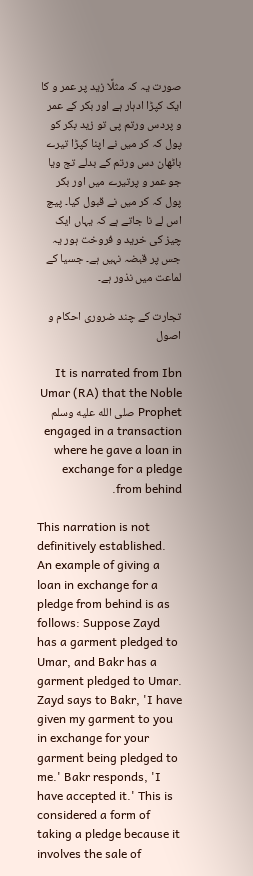صورت یہ کہ مثلًا زید پر عمر و کا ایک کپڑا ادہار ہے اور بکر کے عمر و پردس ورتم پی تو زید بکر کو پول کہ کر میں نے اپنا کپڑا تیرے باٹھان دس ورتم کے بدلے تج ویا جو عمر و پرتیرے میں اور بکر پول کہ کر میں نے قبول کیا۔ پیچ اس لے نا جاتے ہے کہ یہاں ایک چیز کی خرید و فروخت ہور یہ جس پر قبضہ نہیں ہے۔ جسیا کے لماعت میں نذور ہے۔

تجارت کے چند ضروری احکام و اصول

It is narrated from Ibn Umar (RA) that the Noble Prophet صلى الله عليه وسلم engaged in a transaction where he gave a loan in exchange for a pledge from behind.

This narration is not definitively established. An example of giving a loan in exchange for a pledge from behind is as follows: Suppose Zayd has a garment pledged to Umar, and Bakr has a garment pledged to Umar. Zayd says to Bakr, 'I have given my garment to you in exchange for your garment being pledged to me.' Bakr responds, 'I have accepted it.' This is considered a form of taking a pledge because it involves the sale of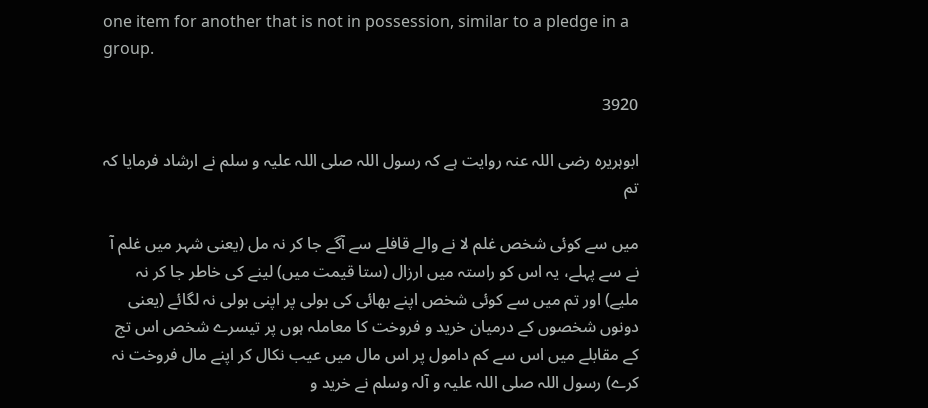one item for another that is not in possession, similar to a pledge in a group.

3920

ابوہریرہ رضی اللہ عنہ روایت ہے کہ رسول اللہ صلی اللہ علیہ و سلم نے ارشاد فرمایا کہ تم

میں سے کوئی شخص غلم لا نے والے قافلے سے آگے جا کر نہ مل (یعنی شہر میں غلم آ نے سے پہلے، یہ اس کو راستہ میں ارزال (ستا قیمت میں) لینے کی خاطر جا کر نہ ملیے) اور تم میں سے کوئی شخص اپنے بھائی کی بولی پر اپنی بولی نہ لگائے (یعنی دونوں شخصوں کے درمیان خرید و فروخت کا معاملہ ہوں پر تیسرے شخص اس تج کے مقابلے میں اس سے کم دامول پر اس مال میں عیب نکال کر اپنے مال فروخت نہ کرے) رسول اللہ صلی اللہ علیہ و آلہ وسلم نے خرید و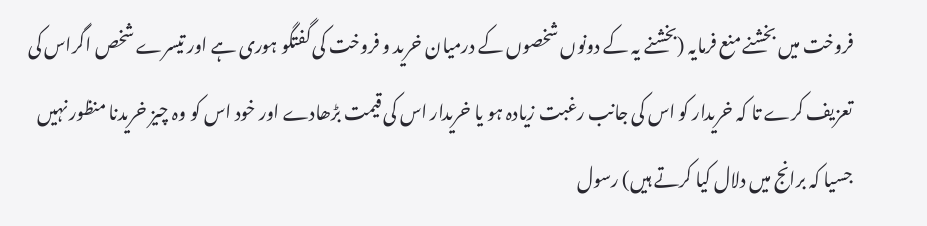فروخت میں بخشنے منع فرمایہ (بخشنے یہ کے دونوں شخصوں کے درمیان خرید و فروخت کی گفتگو ہوری ہے اور تیسرے شخص اگراس کی تعزیف کرے تا کہ خریدار کو اس کی جانب رغبت زیادہ ہو یا خریدار اس کی قیمت بڑھادے اور خود اس کو وہ چیز خریدنا منظور نہیں جسیا کہ برانج میں دلال کیا کرتے ہیں) رسول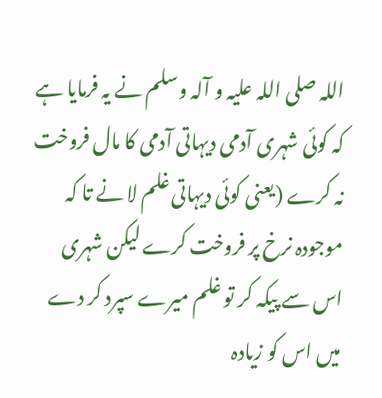اللہ صلی اللہ علیہ و آلہ وسلم نے یہ فرمایا ہے کہ کوئی شہری آدمی دیہاتی آدمی کا مال فروخت نہ کرے (یعنی کوئی دیہاتی غلم لا نے تا کہ موجودہ نرخ پر فروخت کرے لیکن شہری اس سے پیکہ کر تو غلم میرے سپرد کر دے میں اس کو زیادہ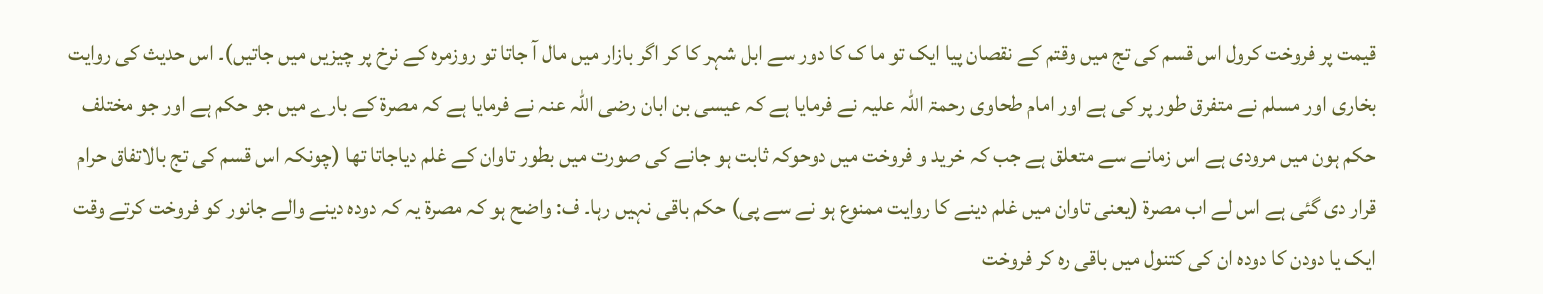قیمت پر فروخت کرول اس قسم کی تج میں وقتم کے نقصان پیا ایک تو ما ک کا دور سے ابل شہر کا کر اگر بازار میں مال آ جاتا تو روزمرہ کے نرخ پر چیزیں میں جاتیں)۔ اس حدیث کی روایت بخاری اور مسلم نے متفرق طور پر کی ہے اور امام طحاوی رحمۃ اللہ علیہ نے فرمایا ہے کہ عیسی بن ابان رضی اللہ عنہ نے فرمایا ہے کہ مصرۃ کے بارے میں جو حکم ہے اور جو مختلف حکم ہون میں مرودی ہے اس زمانے سے متعلق ہے جب کہ خرید و فروخت میں دوحوکہ ثابت ہو جانے کی صورت میں بطور تاوان کے غلم دیاجاتا تھا (چونکہ اس قسم کی تج بالاتفاق حرام قرار دی گئی ہے اس لے اب مصرۃ (یعنی تاوان میں غلم دینے کا روایت ممنوع ہو نے سے پی) حکم باقی نہیں رہا۔ ف: واضح ہو کہ مصرۃ یہ کہ دودہ دینے والے جانور کو فروخت کرتے وقت ایک یا دودن کا دودہ ان کی کتنول میں باقی رہ کر فروخت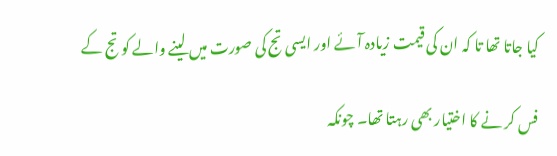کیا جاتا تھا تا کہ ان کی قیمت زیادہ آئے اور ایسی تج کی صورت میں لینے والے کو تج کے

فس کر نے کا اختیار بھی رہتا تھا۔ چونکہ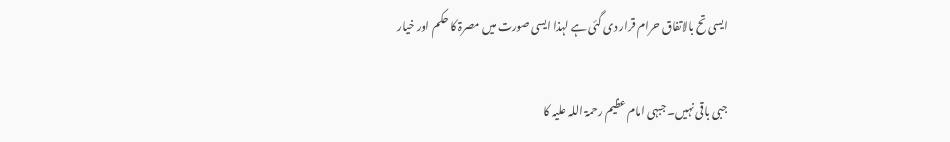ایسی تح بالاتفاق حرام قرار دی گئی ہے لہذا ایسی صورت میں مصرۃ کا حکم اور خیار

جبی باقی نہیں۔ جبہی امام عظیم رحمۃ اللہ علیہ کا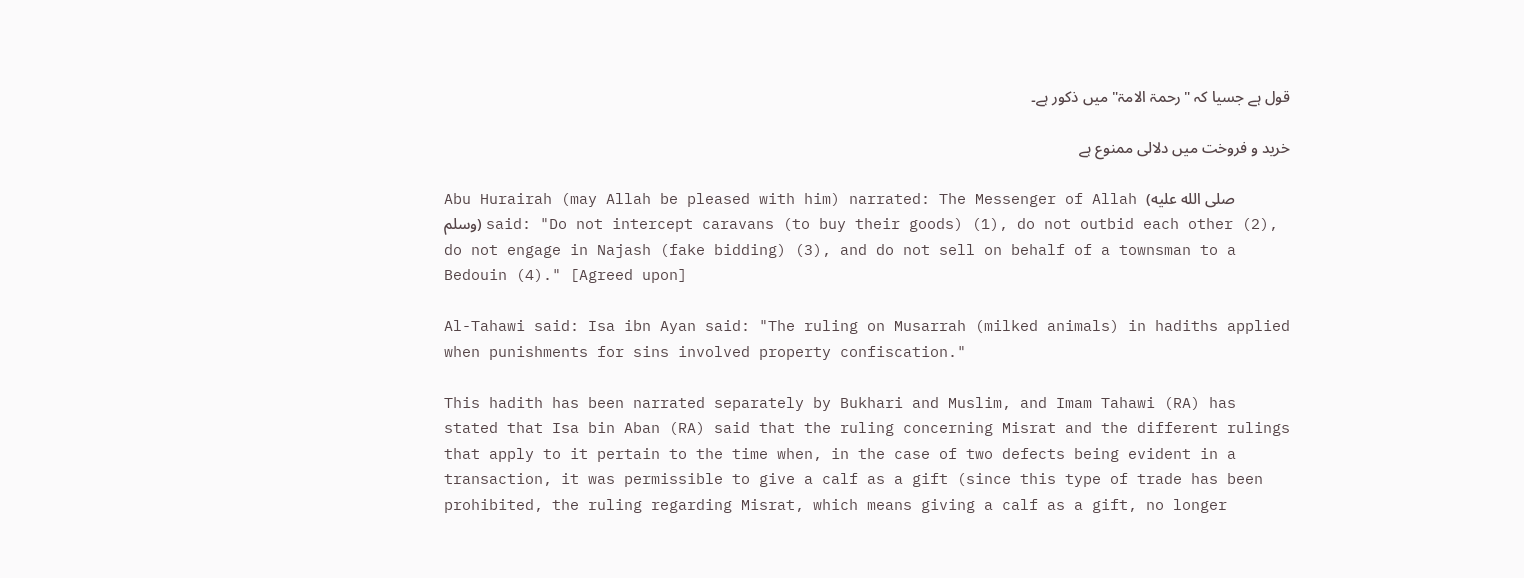قول ہے جسیا کہ "رحمۃ الامۃ" میں ذکور ہے۔

خرید و فروخت میں دلالی ممنوع ہے

Abu Hurairah (may Allah be pleased with him) narrated: The Messenger of Allah (صلى الله عليه وسلم) said: "Do not intercept caravans (to buy their goods) (1), do not outbid each other (2), do not engage in Najash (fake bidding) (3), and do not sell on behalf of a townsman to a Bedouin (4)." [Agreed upon]

Al-Tahawi said: Isa ibn Ayan said: "The ruling on Musarrah (milked animals) in hadiths applied when punishments for sins involved property confiscation."

This hadith has been narrated separately by Bukhari and Muslim, and Imam Tahawi (RA) has stated that Isa bin Aban (RA) said that the ruling concerning Misrat and the different rulings that apply to it pertain to the time when, in the case of two defects being evident in a transaction, it was permissible to give a calf as a gift (since this type of trade has been prohibited, the ruling regarding Misrat, which means giving a calf as a gift, no longer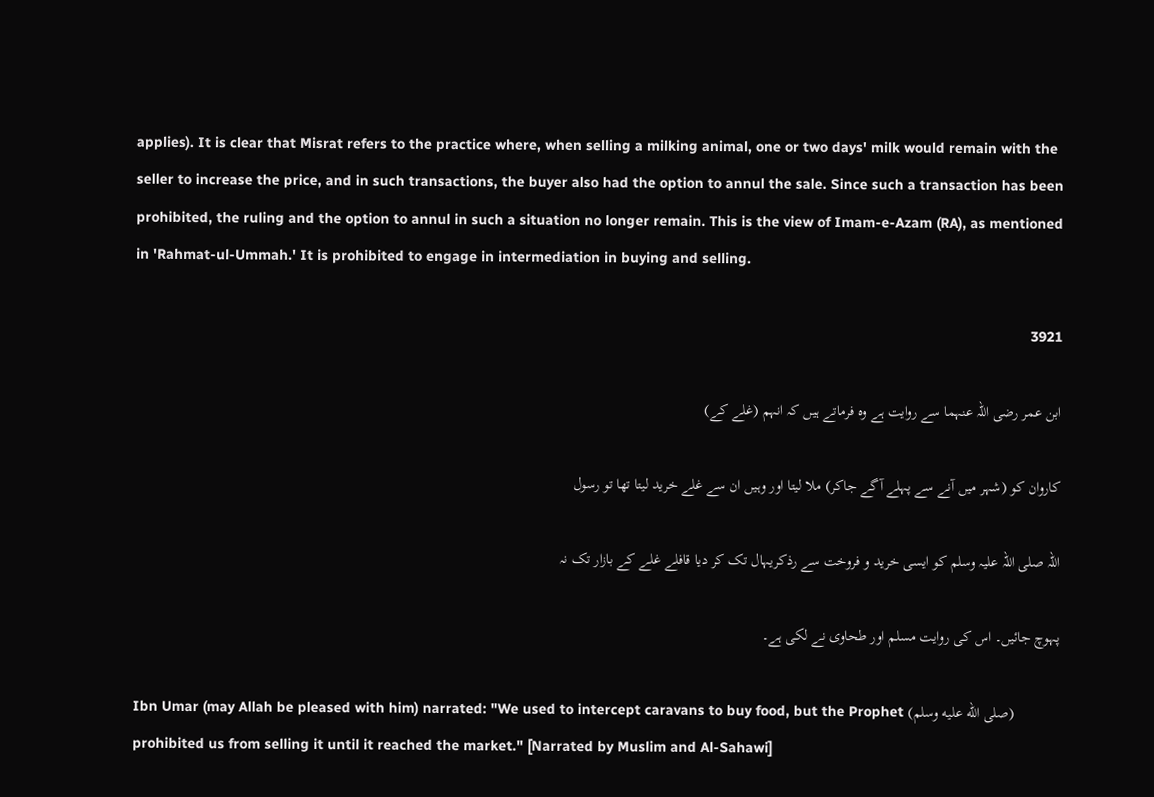applies). It is clear that Misrat refers to the practice where, when selling a milking animal, one or two days' milk would remain with the seller to increase the price, and in such transactions, the buyer also had the option to annul the sale. Since such a transaction has been prohibited, the ruling and the option to annul in such a situation no longer remain. This is the view of Imam-e-Azam (RA), as mentioned in 'Rahmat-ul-Ummah.' It is prohibited to engage in intermediation in buying and selling.

3921

ابن عمر رضی اللہ عنہما سے روایت ہے وہ فرماتے ہیں کہ انہم (غلے کے)

کاروان کو (شہر میں آنے سے پہلے آگے جاکر) ملا لیتا اور وہیں ان سے غلے خرید لیتا تھا تو رسول

اللہ صلی اللہ علیہ وسلم کو ایسی خرید و فروخت سے رذکریہال تک کر دیا قافلے غلے کے بازار تک نہ

پہوچ جائیں۔ اس کی روایت مسلم اور طحاوی نے لکی ہے۔

Ibn Umar (may Allah be pleased with him) narrated: "We used to intercept caravans to buy food, but the Prophet (صلى الله عليه وسلم) prohibited us from selling it until it reached the market." [Narrated by Muslim and Al-Sahawi]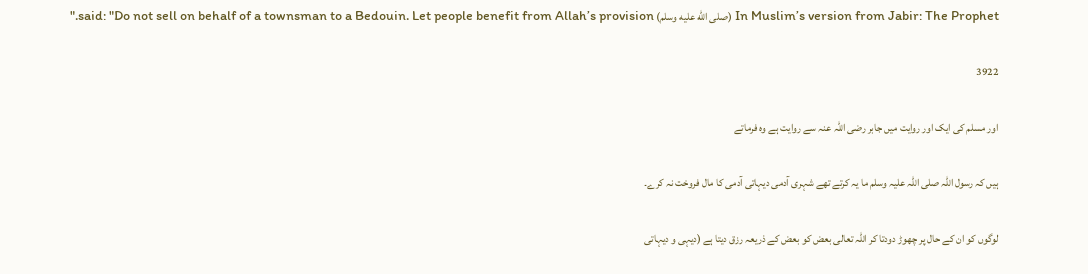In Muslim’s version from Jabir: The Prophet (صلى الله عليه وسلم) said: "Do not sell on behalf of a townsman to a Bedouin. Let people benefit from Allah’s provision."

3922

اور مسلم کی ایک اور روایت میں جابر رضی اللہ عنہ سے روایت ہے وہ فرماتے

ہیں کہ رسول اللہ صلی اللہ علیہ وسلم ما یہ کرتے تھے شہری آدمی دیہاتی آدمی کا مال فروخت نہ کرے۔

لوگوں کو ان کے حال پر چھوڑ دودتا کر اللہ تعالی بعض کو بعض کے ذریعہ رزق دیتا ہے (دیہی و دیہاتی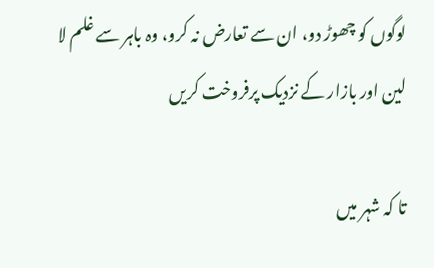لوگوں کو چھوڑ دو، ان سے تعارض نہ کرو، وہ باہر سے غلم لا لین اور بازار کے نزدیک پرفروخت کریں

تا کہ شہر میں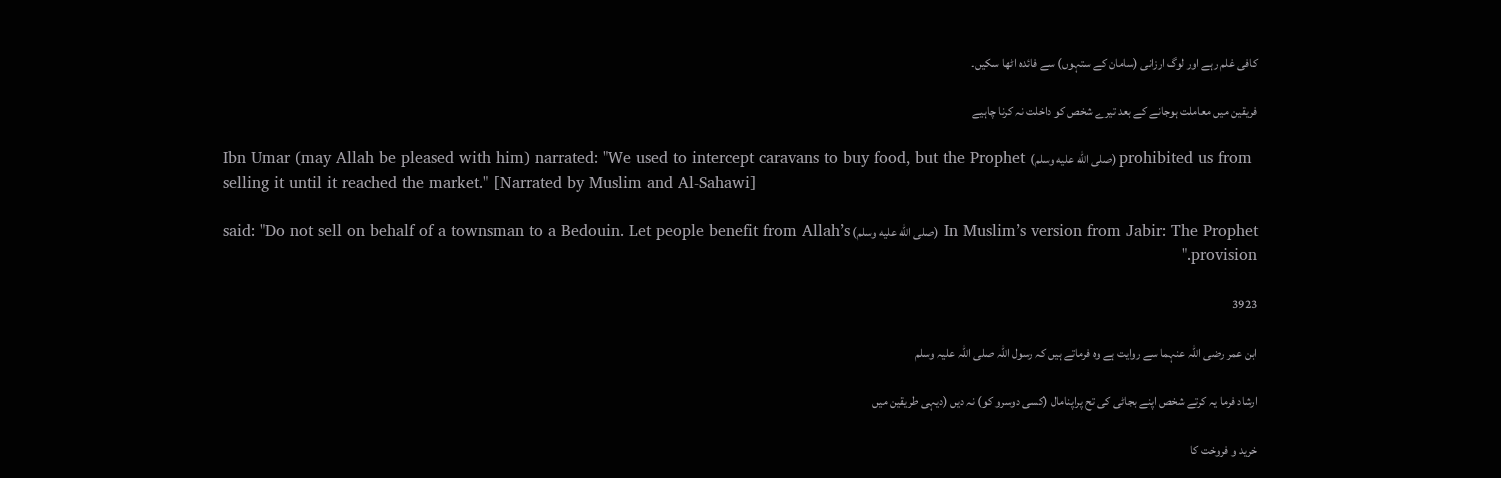کافی غلم رہے اور لوگ ارزانی (سامان کے ستہوں) سے فائدہ اٹھا سکیں۔

فریقین میں معاملت ہوجانے کے بعد تیرے شخص کو داخلت نہ کرنا چاہیے

Ibn Umar (may Allah be pleased with him) narrated: "We used to intercept caravans to buy food, but the Prophet (صلى الله عليه وسلم) prohibited us from selling it until it reached the market." [Narrated by Muslim and Al-Sahawi]

In Muslim’s version from Jabir: The Prophet (صلى الله عليه وسلم) said: "Do not sell on behalf of a townsman to a Bedouin. Let people benefit from Allah’s provision."

3923

ابن عمر رضی اللہ عنہما سے روایت ہے وہ فرماتے ہیں کہ رسول اللہ صلی اللہ علیہ وسلم

ارشاد فرما یہ کرتے شخص اپنے بجاٹی کی تح پراپنامال (کسی دوسرو کو) نہ دیں (دیہی طریقین میں

خرید و فروخت کا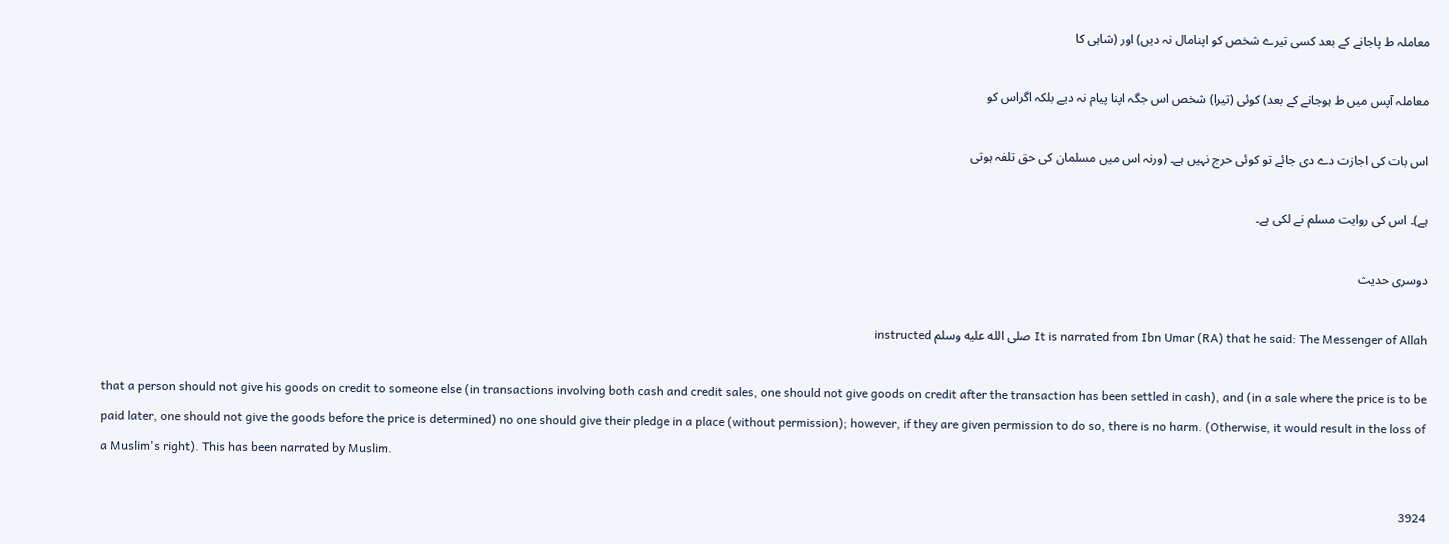معاملہ ط پاجانے کے بعد کسی تیرے شخص کو اپنامال نہ دیں) اور (شاہی کا

معاملہ آپس میں ط ہوجانے کے بعد) کوئی (تیرا) شخص اس جگہ اپنا پیام نہ دیے بلکہ اگراس کو

اس بات کی اجازت دے دی جائے تو کوئی حرج نہیں ہے۔ (ورنہ اس میں مسلمان کی حق تلفہ ہوتی

ہے)۔ اس کی روایت مسلم نے لکی ہے۔

دوسری حدیث

It is narrated from Ibn Umar (RA) that he said: The Messenger of Allah صلى الله عليه وسلم instructed

that a person should not give his goods on credit to someone else (in transactions involving both cash and credit sales, one should not give goods on credit after the transaction has been settled in cash), and (in a sale where the price is to be paid later, one should not give the goods before the price is determined) no one should give their pledge in a place (without permission); however, if they are given permission to do so, there is no harm. (Otherwise, it would result in the loss of a Muslim's right). This has been narrated by Muslim.

3924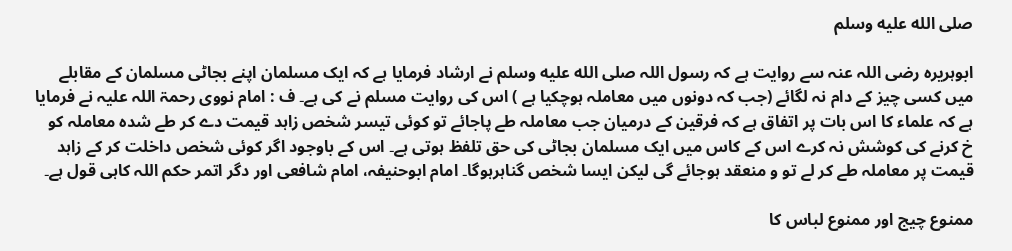صلى الله عليه وسلم

ابوہریرہ رضی اللہ عنہ سے روایت ہے کہ رسول اللہ صلى الله عليه وسلم نے ارشاد فرمایا ہے کہ ایک مسلمان اپنے بجاٹی مسلمان کے مقابلے میں کسی چیز کے دام نہ لگائے (جب کہ دونوں میں معاملہ ہوچکیا ہے ) اس کی روایت مسلم نے کی ہے۔ ف : امام نووی رحمۃ اللہ علیہ نے فرمایا ہے کہ علماء کا اس بات پر اتفاق ہے کہ فرقین کے درمیان جب معاملہ طے پاجائے تو کوئی تیسر شخص زاہد قیمت دے کر طے شدہ معاملہ کو خ کرنے کی کوشش نہ کرے اس کے کاس میں ایک مسلمان بجاٹی کی حق تلفظ ہوتی ہے۔ اس کے باوجود اگر کوئی شخص داخلت کر کے زاہد قیمت پر معاملہ طے کر لے تو و منعقد ہوجائے گی لیکن ایسا شخص گناہرہوگا۔ امام ابوحنیفہ، امام شافعی اور دگر اتمر حکم اللہ کاہی قول ہے۔

ممنوع چیج اور ممنوع لباس کا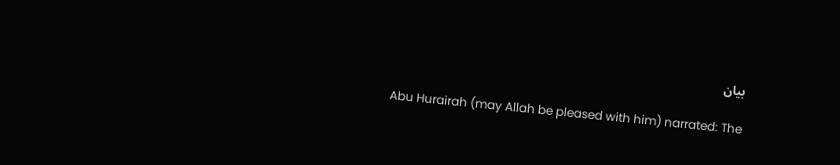بیان

Abu Hurairah (may Allah be pleased with him) narrated: The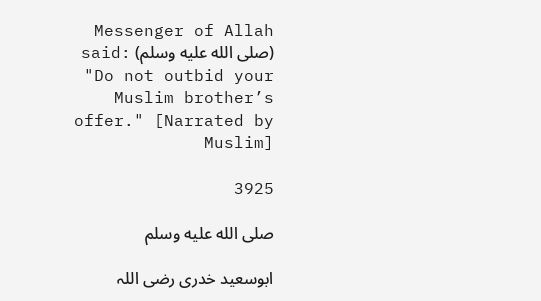Messenger of Allah (صلى الله عليه وسلم) said: "Do not outbid your Muslim brother’s offer." [Narrated by Muslim]

3925

صلى الله عليه وسلم

ابوسعید خدری رضی اللہ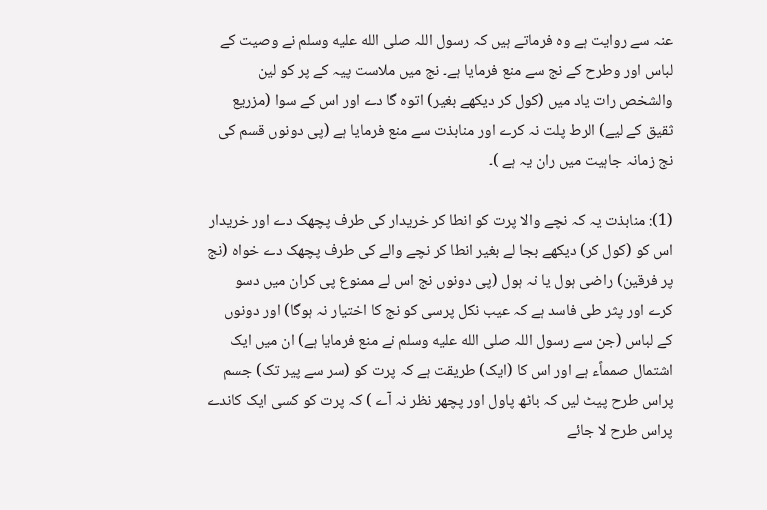عنہ سے روایت ہے وہ فرماتے ہیں کہ رسول اللہ صلى الله عليه وسلم نے وصیت کے لباس اور وطرح کے نج سے منع فرمایا ہے۔ نج میں ملاست پیہ کے پر کو لین والشخص رات یاد میں (کول کر دیکھے بغیر) اتوہ گا دے اور اس کے سوا (مزریع ثقیق کے لیے) الرط پلت نہ کرے اور منابذت سے منع فرمایا ہے (پی دونوں قسم کی نج زمانہ جاہیت میں ران یہ ہے )۔

(1): منابذت یہ کہ نچے والا پرت کو انطا کر خریدار کی طرف پچھک دے اور خریدار اس کو (کول کر) دیکھے بجا لے بغیر انطا کر نچے والے کی طرف پچھک دے خواہ (نج پر فرقین) راضی ہول یا نہ ہول (پی دونوں نج اس لے ممنوع پی کران میں دسو کرے اور پثر طی فاسد ہے کہ عیب نکل پرسی کو نج کا اختیار نہ ہوگا) اور دونوں کے لباس (جن سے رسول اللہ صلى الله عليه وسلم نے منع فرمایا ہے) ان میں ایک اشتمال صمماًء ہے اور اس کا (ایک) طریقت ہے کہ پرت کو (سر سے پیر تک) جسم پراس طرح پیٹ لیں کہ باٹھ پاول اور پچھر نظر نہ آے ) کہ پرت کو کسی ایک کاندے پراس طرح لا جائے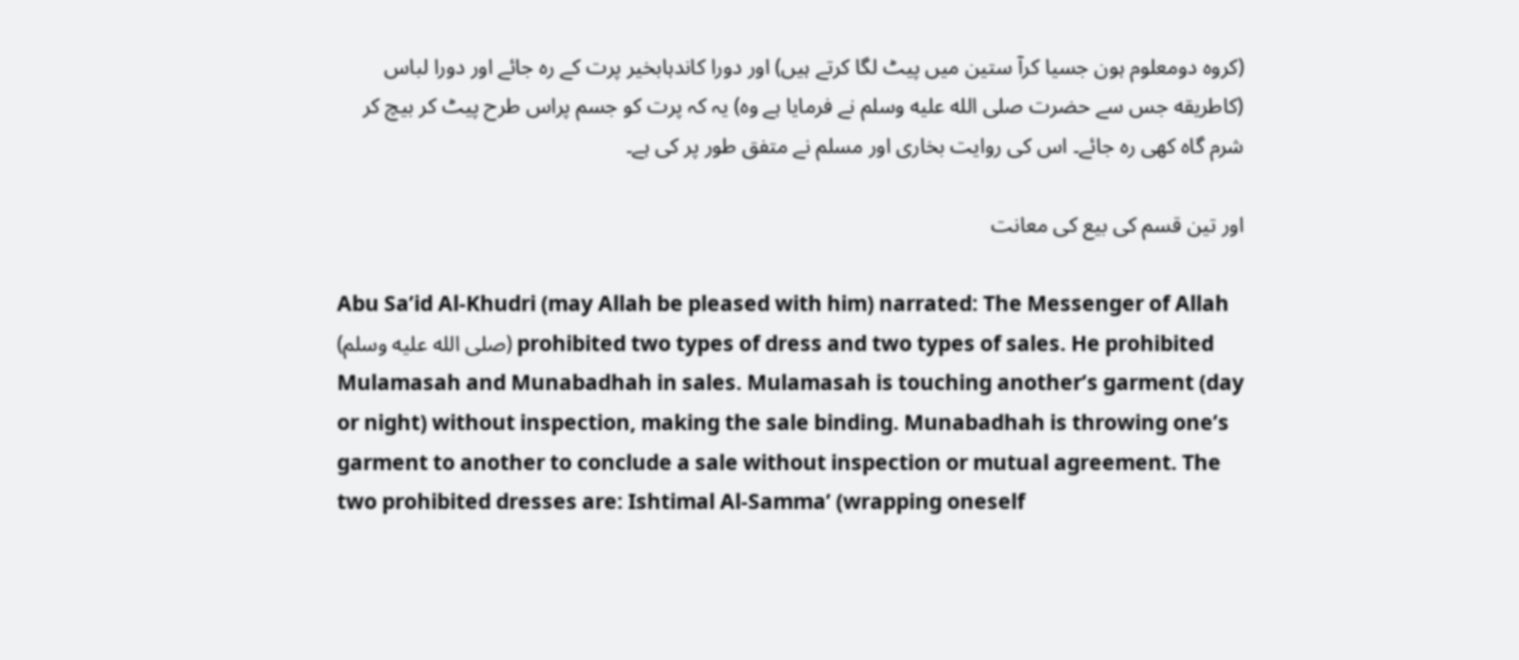(کروہ دومعلوم ہون جسیا کرآ ستین میں پیٹ لگا کرتے ہیں) اور دورا کاندہابخير پرت کے رہ جائے اور دورا لباس (کاطریقه جس سے حضرت صلى الله عليه وسلم نے فرمایا ہے وہ) یہ کہ پرت کو جسم پراس طرح پیٹ کر بیچ کر شرم گاہ کھی رہ جائے۔ اس کی روایت بخاری اور مسلم نے متفق طور پر کی ہے۔

اور تین قسم کی بیع کی معانت

Abu Sa’id Al-Khudri (may Allah be pleased with him) narrated: The Messenger of Allah (صلى الله عليه وسلم) prohibited two types of dress and two types of sales. He prohibited Mulamasah and Munabadhah in sales. Mulamasah is touching another’s garment (day or night) without inspection, making the sale binding. Munabadhah is throwing one’s garment to another to conclude a sale without inspection or mutual agreement. The two prohibited dresses are: Ishtimal Al-Samma’ (wrapping oneself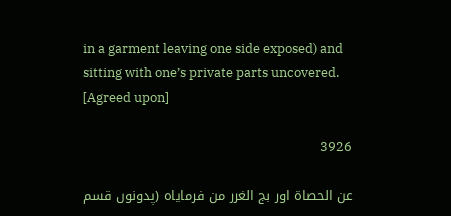in a garment leaving one side exposed) and sitting with one’s private parts uncovered. [Agreed upon]

3926

عن الحصاة اور بج الغرر من فرمایاہ (پدونوں قسم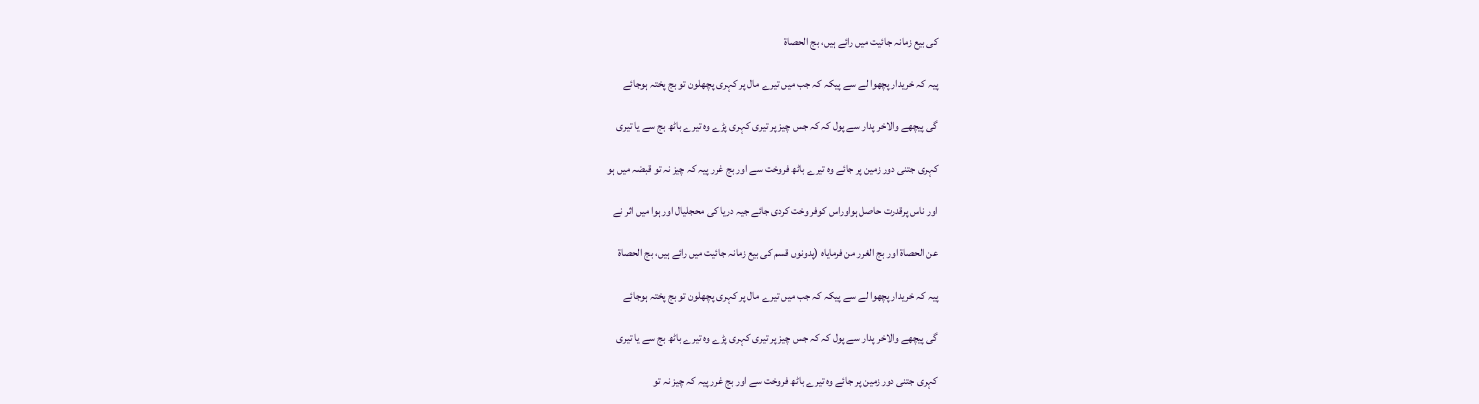کی بیع زمانہ جائیت میں رائے ہیں، بج الحصاة

پیہ کہ خریدار پچھوا لے سے پیکہ کہ جب میں تیرے مال پر کہری پچھلون تو بج پختہ ہوجائے

گی پیچھے والاخر پدار سے پول کہ کہ جس چیز پر تیری کہری پڑے وہ تیرے باٹھ بج سے یا تیری

کہری جتنی دور زمین پر جائے وہ تیرے باٹھ فروخت سے اور بج غرر پیہ کہ چیز نہ تو قبضہ میں ہو

اور ناس پرقدرت حاصل ہواوراس کوفر وخت کردی جائے جیہ دریا کی محجلیال اور ہوا میں اثر نے

عن الحصاة اور بج الغرر من فرمایاہ (پدونوں قسم کی بیع زمانہ جائیت میں رائے ہیں، بج الحصاة

پیہ کہ خریدار پچھوا لے سے پیکہ کہ جب میں تیرے مال پر کہری پچھلون تو بج پختہ ہوجائے

گی پیچھے والاخر پدار سے پول کہ کہ جس چیز پر تیری کہری پڑے وہ تیرے باٹھ بج سے یا تیری

کہری جتنی دور زمین پر جائے وہ تیرے باٹھ فروخت سے اور بج غرر پیہ کہ چیز نہ تو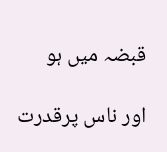قبضہ میں ہو

اور ناس پرقدرت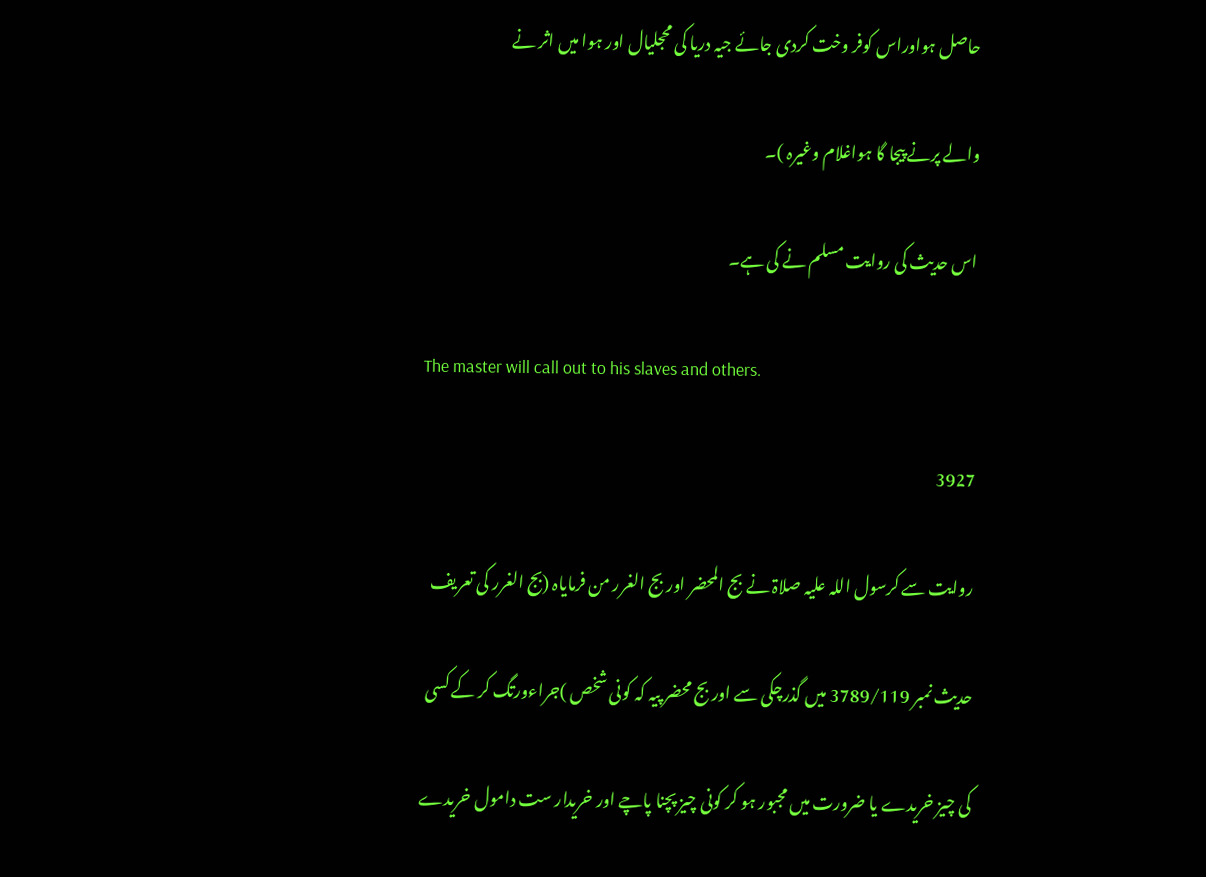حاصل ہواوراس کوفر وخت کردی جائے جیہ دریا کی محجلیال اور ہوا میں اثر نے

والے پرنے پیجا گا ہواغلام وغیرہ )۔

اس حدیث کی روایت مسلم نے کی ہے۔

The master will call out to his slaves and others.

3927

روايت سے کرسول اللہ علیہ صلاۃ نے بج المحضر اور بج الغرر من فرمایاہ (بج الغرر کی تعريف

حدیث نمبر 3789/119 میں گذرچکی سے اور بج محضر پیہ کہ کونی شخص )جراءورتگ کر کے کسی

کی چیز خریدے یا ضرورت میں مجبور ہو کر کونی چیز پچنا پاچے اور خریدار ست دامول خریدے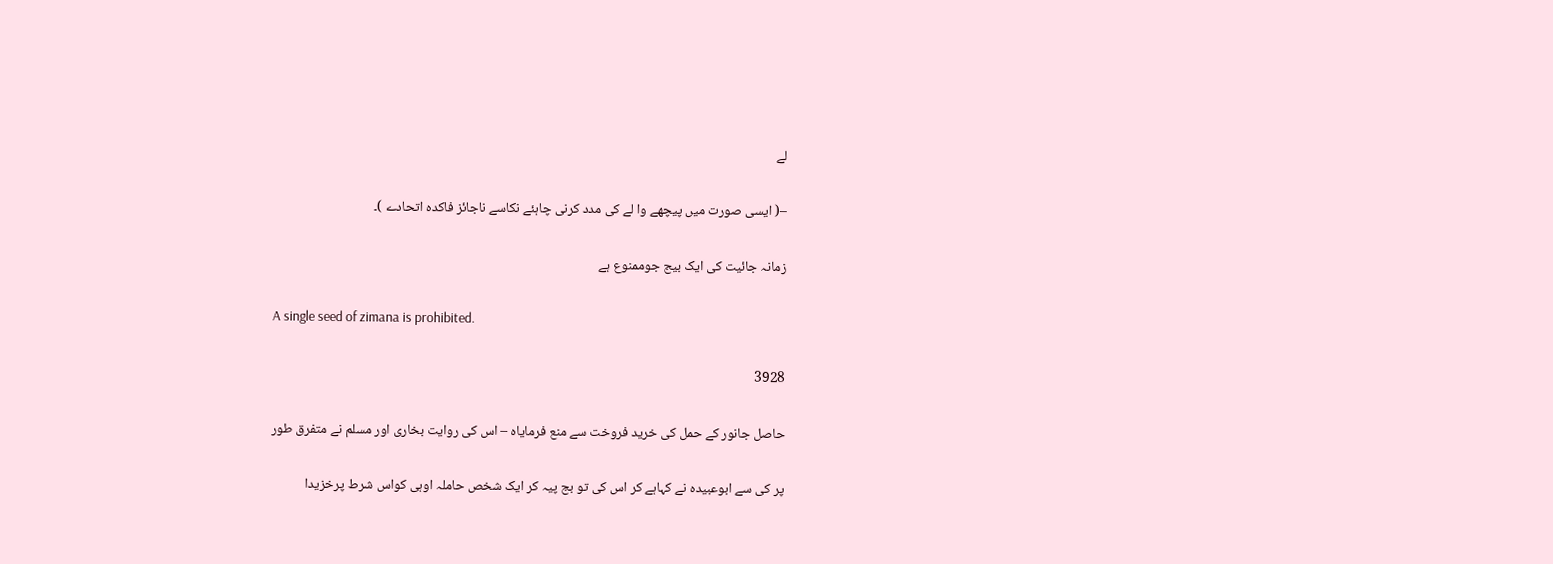لے

–( ایسی صورت میں پیچھے وا لے کی مدد کرنی چاہئے نکاسے ناجائز فاکده اتحادے )۔

زمانہ جائیت کی ایک بیج جوممنوع ہے

A single seed of zimana is prohibited.

3928

حاصل جانور کے حمل کی خرید فروخت سے منع فرمایاہ – اس کی روايت بخاری اور مسلم نے متفرق طور

پر کی سے ابوعبیدہ نے کہاہے کر اس کی تو بج پیہ کر ایک شخص حاملہ اوہی کواس شرط پرخزیدا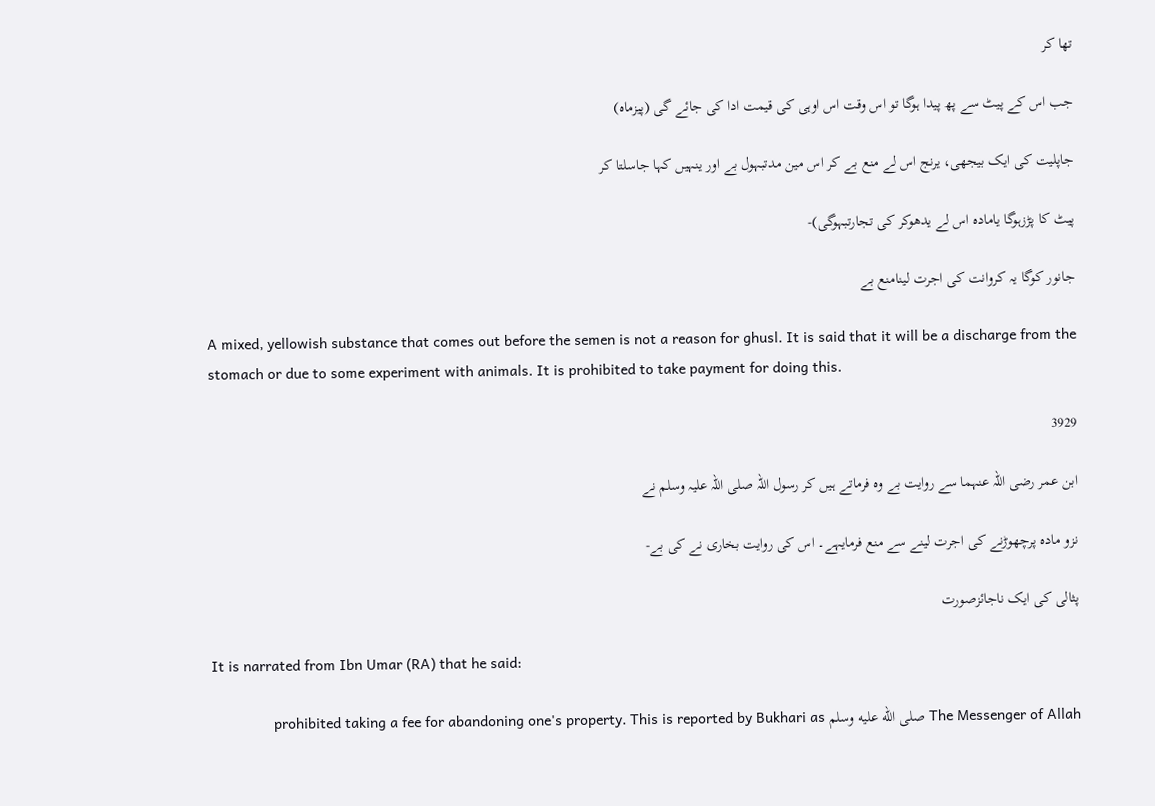تھا کر

جب اس کے پیٹ سے پھ پیدا ہوگا تو اس وقت اس اوہی کی قیمت ادا کی جائے گی (پيزماہ)

جاپلیت کی ایک بیجھی، یرنج اس لے منع بے کر اس مین مدتبہول بے اور ینہیں کہا جاسلتا کر

پیٹ کا پڑزہوگا یاماده اس لے یدهوکر کی تجارتبہوگی)-

جانور کوگا یہ کروانت کی اجرت لینامنع بے

A mixed, yellowish substance that comes out before the semen is not a reason for ghusl. It is said that it will be a discharge from the stomach or due to some experiment with animals. It is prohibited to take payment for doing this.

3929

ابن عمر رضی اللہ عنہما سے روایت بے وہ فرماتے ہیں کر رسول اللہ صلی اللہ علیہ وسلم نے

نزو ماده پرچھوڑنے کی اجرت لینے سے منع فرمايہے۔ اس کی روایت بخاری نے کی بے-

پثالی کی ایک ناجائزصورت

It is narrated from Ibn Umar (RA) that he said:

The Messenger of Allah صلى الله عليه وسلم prohibited taking a fee for abandoning one's property. This is reported by Bukhari as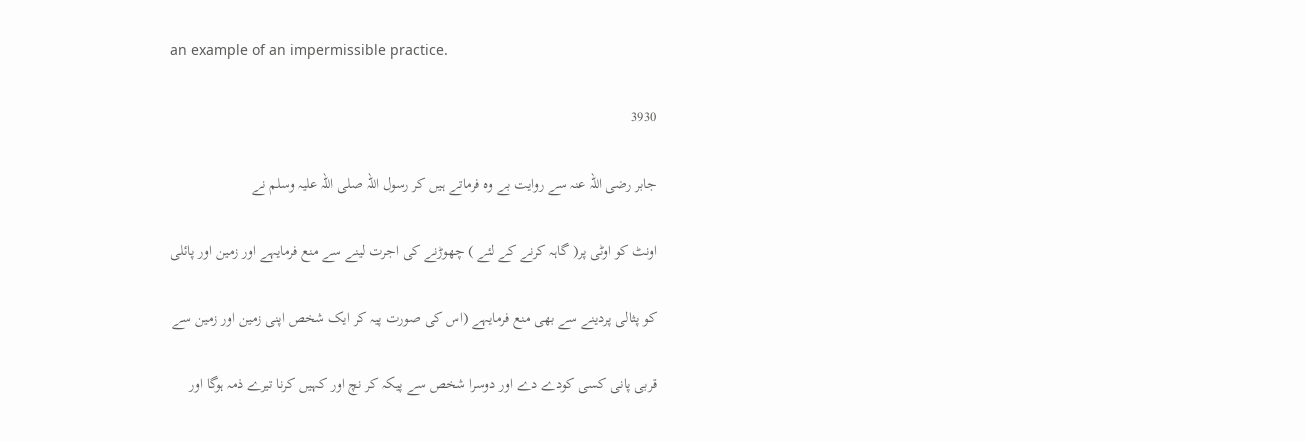an example of an impermissible practice.

3930

جابر رضی اللہ عنہ سے روایت بے وہ فرماتے ہیں کر رسول اللہ صلی اللہ علیہ وسلم نے

اونٹ کو اوٹی پر( گاہہ کرنے کے لئے ) چھوڑنے کی اجرت لینے سے منع فرمايہے اور زمین اور پائلی

کو پثالی پردینے سے بھی منع فرمايہے (اس کی صورت پیہ کر ایک شخص اپنی زمین اور زمین سے

قربی پانی کسی کودے دے اور دوسرا شخص سے پیکہ کر نچ اور کہیں کرنا تیرے ذمہ ہوگا اور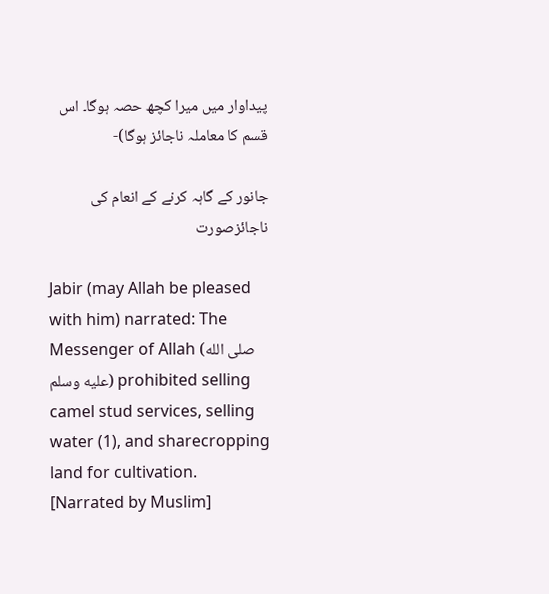پیداوار میں میرا کچھ حصہ ہوگا۔ اس قسم کا معاملہ ناجائز ہوگا)-

جانور کے گاہہ کرنے کے انعام کی ناجائزصورت

Jabir (may Allah be pleased with him) narrated: The Messenger of Allah (صلى الله عليه وسلم) prohibited selling camel stud services, selling water (1), and sharecropping land for cultivation. [Narrated by Muslim]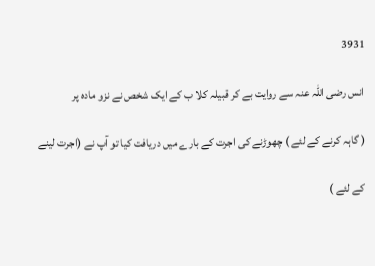3931

انس رضی اللہ عنہ سے روایت بے کر قبیلہ کلا ب کے ایک شخص نے نزو ماده پر

( گاہہ کرنے کے لئے ) چھوڑنے کی اجرت کے بارے میں دریافت کیا تو آپ نے (اجرت لینے

کے لئے )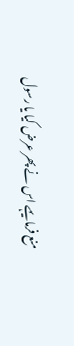منع فرمايہے اس نے پھر عرض کیا یا رسول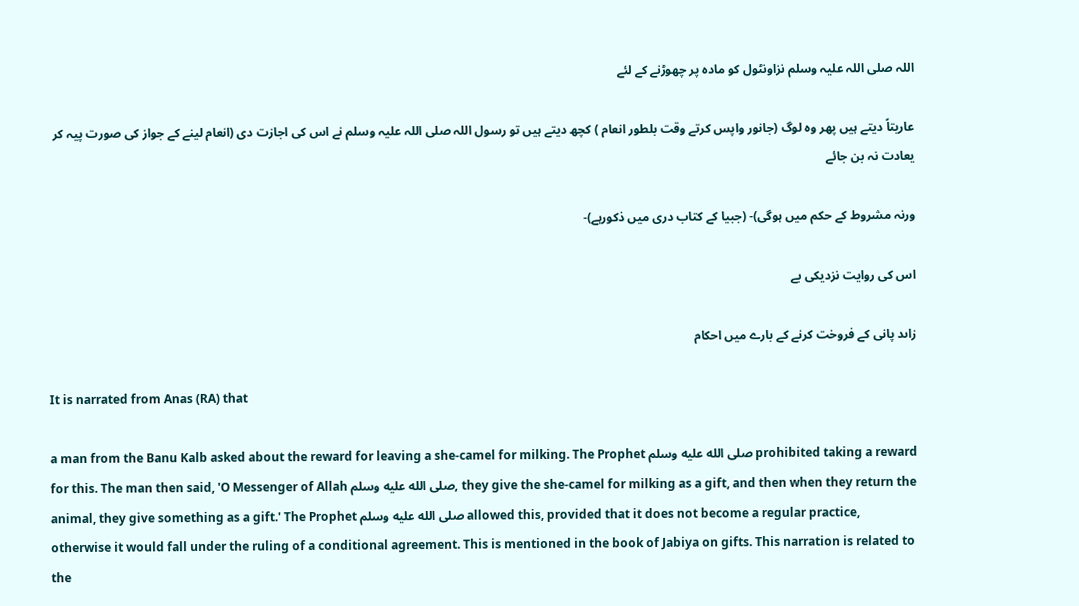اللہ صلی اللہ علیہ وسلم نزاونٹول کو مادہ پر چھوڑنے کے لئے

عاریتاً دیتے ہیں پھر وہ لوگ (جانور واپس کرتے وقت بلطور انعام ) کچھ دیتے ہیں تو رسول اللہ صلی اللہ علیہ وسلم نے اس کی اجازت دی (انعام لینے کے جواز کی صورت پیہ کر یعادت نہ بن جائے

ورنہ مشروط کے حکم میں ہوگی)- (جبیا کے کتاب دری میں ذکورہے)-

اس کی روایت نزدیکی بے

زاںد پانی کے فروخت کرنے کے بارے میں احکام

It is narrated from Anas (RA) that

a man from the Banu Kalb asked about the reward for leaving a she-camel for milking. The Prophet صلى الله عليه وسلم prohibited taking a reward for this. The man then said, 'O Messenger of Allah صلى الله عليه وسلم, they give the she-camel for milking as a gift, and then when they return the animal, they give something as a gift.' The Prophet صلى الله عليه وسلم allowed this, provided that it does not become a regular practice, otherwise it would fall under the ruling of a conditional agreement. This is mentioned in the book of Jabiya on gifts. This narration is related to the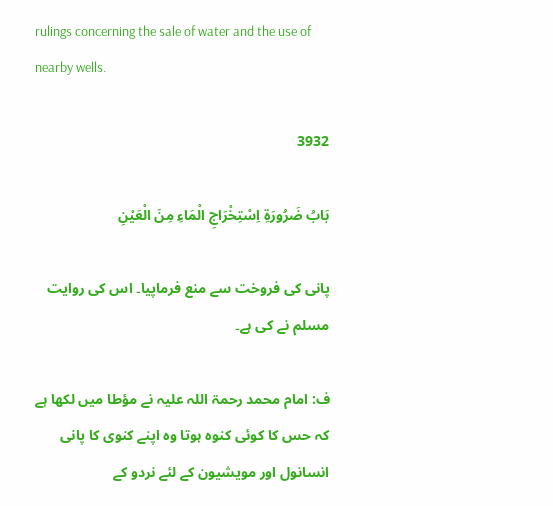rulings concerning the sale of water and the use of nearby wells.

3932

بَابُ ضَرُورَةِ اِسْتِخْرَاجِ الْمَاءِ مِنَ الْعَيْنِ

پانی کی فروخت سے منع فرماپیا۔ اس کی روایت مسلم نے کی ہے۔

ف: امام محمد رحمۃ اللہ علیہ نے مؤطا میں لکھا ہے کہ حس کا کوئی کنوہ ہوتا وہ اپنے کنوی کا پانی انسانول اور مویشیون کے لئے نردو کے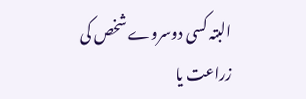البتہ کسی دوسروے شخص کی زراعت یا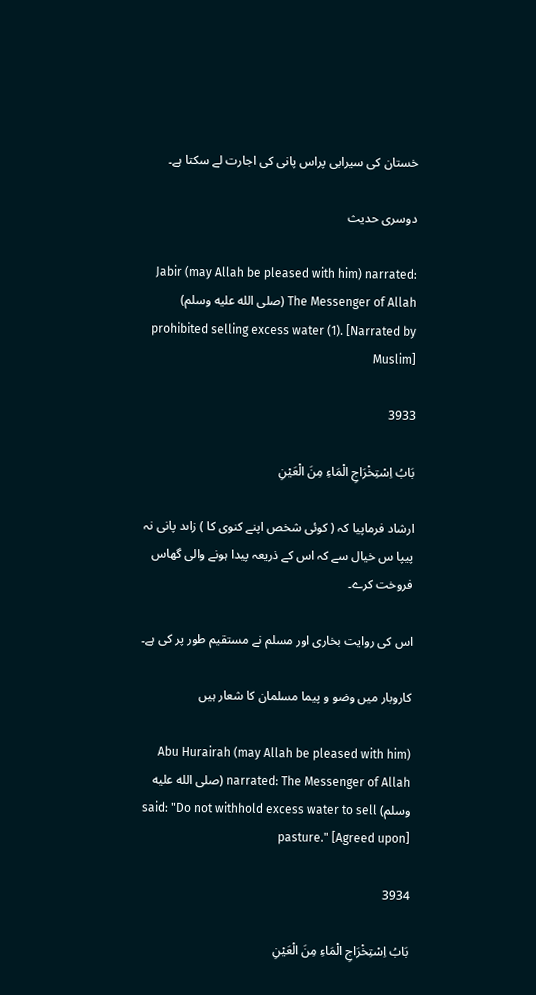خستان کی سیرابی پراس پانی کی اجارت لے سکتا ہے۔

دوسری حدیث

Jabir (may Allah be pleased with him) narrated: The Messenger of Allah (صلى الله عليه وسلم) prohibited selling excess water (1). [Narrated by Muslim]

3933

بَابُ اِسْتِخْرَاجِ الْمَاءِ مِنَ الْعَيْنِ

ارشاد فرماپیا کہ ( کوئی شخص اپنے کنوی کا ) زاںد پانی نہ پیپا س خیال سے کہ اس کے ذریعہ پیدا ہونے والی گھاس فروخت کرے۔

اس کی روایت بخاری اور مسلم نے مستقیم طور پر کی ہے۔

کاروبار میں وضو و پیما مسلمان کا شعار ہیں

Abu Hurairah (may Allah be pleased with him) narrated: The Messenger of Allah (صلى الله عليه وسلم) said: "Do not withhold excess water to sell pasture." [Agreed upon]

3934

بَابُ اِسْتِخْرَاجِ الْمَاءِ مِنَ الْعَيْنِ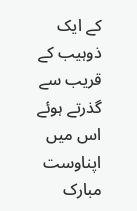کے ایک ذوہیب کے قریب سے گذرتے ہوئے اس میں اپناوست مبارک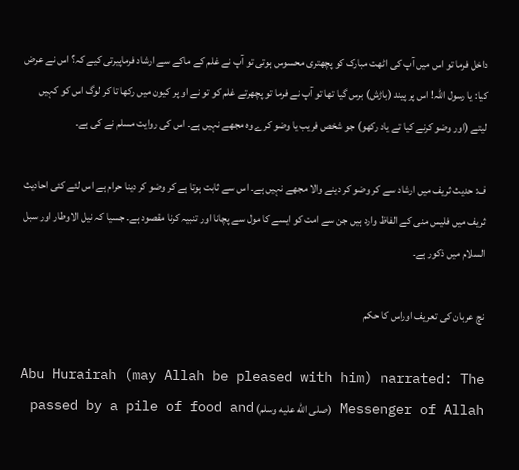داخل فرما تو اس میں آپ کی اٹھت مبارک کو پچھتری محسوس ہوتی تو آپ نے غلم کے ماکے سے ارشاد فرماپیرتی کیے کہ؟ اس نے عرض کیا: یا رسول اللہ! اس پر پیند (باڑش) برس گیا تھا تو آپ نے فرما تو پچھرتے غلم کو تو نے او پر کیون میں رکھا تا کر لوگ اس کو کہیں لیتے (اور وضو کرنے کیا تے یاد رکھو) جو شخص فریب یا وضو کرے وہ مجھے نہیں ہے۔ اس کی روایت مسلم نے کی ہے۔

ف: حدیث ثریف میں ارشاد سے کر وضو کر دینے والا مجھے نہیں ہے۔ اس سے ثابت ہوتا ہے کر وضو کر دینا حرام ہے اس لئے کئی احادیث ثریف میں فلیس منی کے الفاظ وارد ہیں جن سے امت کو ایسے کا مول سے پچانا اور تنبیہ کرنا مقصود ہے۔ جسیا کہ نیل الاوطار اور سبل السلام میں ذکور ہے۔

نچ عربان کی تعریف اوراس کا حکم

Abu Hurairah (may Allah be pleased with him) narrated: The Messenger of Allah (صلى الله عليه وسلم) passed by a pile of food and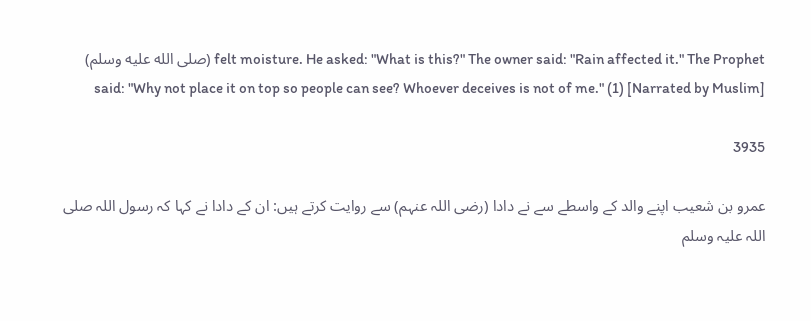felt moisture. He asked: "What is this?" The owner said: "Rain affected it." The Prophet (صلى الله عليه وسلم) said: "Why not place it on top so people can see? Whoever deceives is not of me." (1) [Narrated by Muslim]

3935

عمرو بن شعیب اپنے والد کے واسطے سے نے دادا (رضی اللہ عنہم) سے روایت کرتے ہیں: ان کے دادا نے کہا کہ رسول اللہ صلی اللہ علیہ وسلم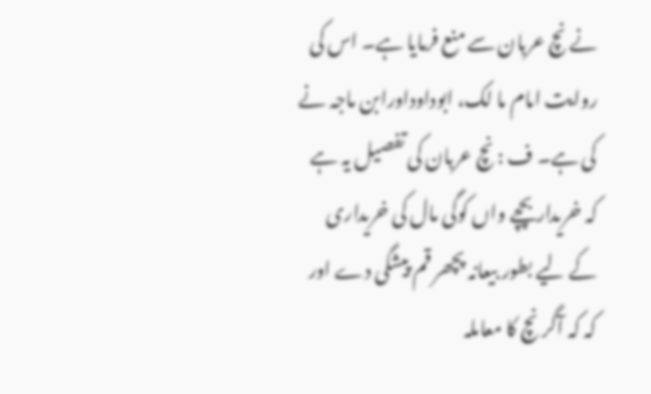نے نچ عربان سے منع فرمایا ہے۔ اس کی روایت امام ما لک، ابوداوداورابن ماجہ نے کی ہے۔ ف : نچ عربان کی تفصیل یہ ہے کہ خریدار بچچے واں کوگی مال کی خریداری کے لیے بطور بیعانہ پچھر قم پیشگی دے اور کہ کہ آگر نچ کا معاملہ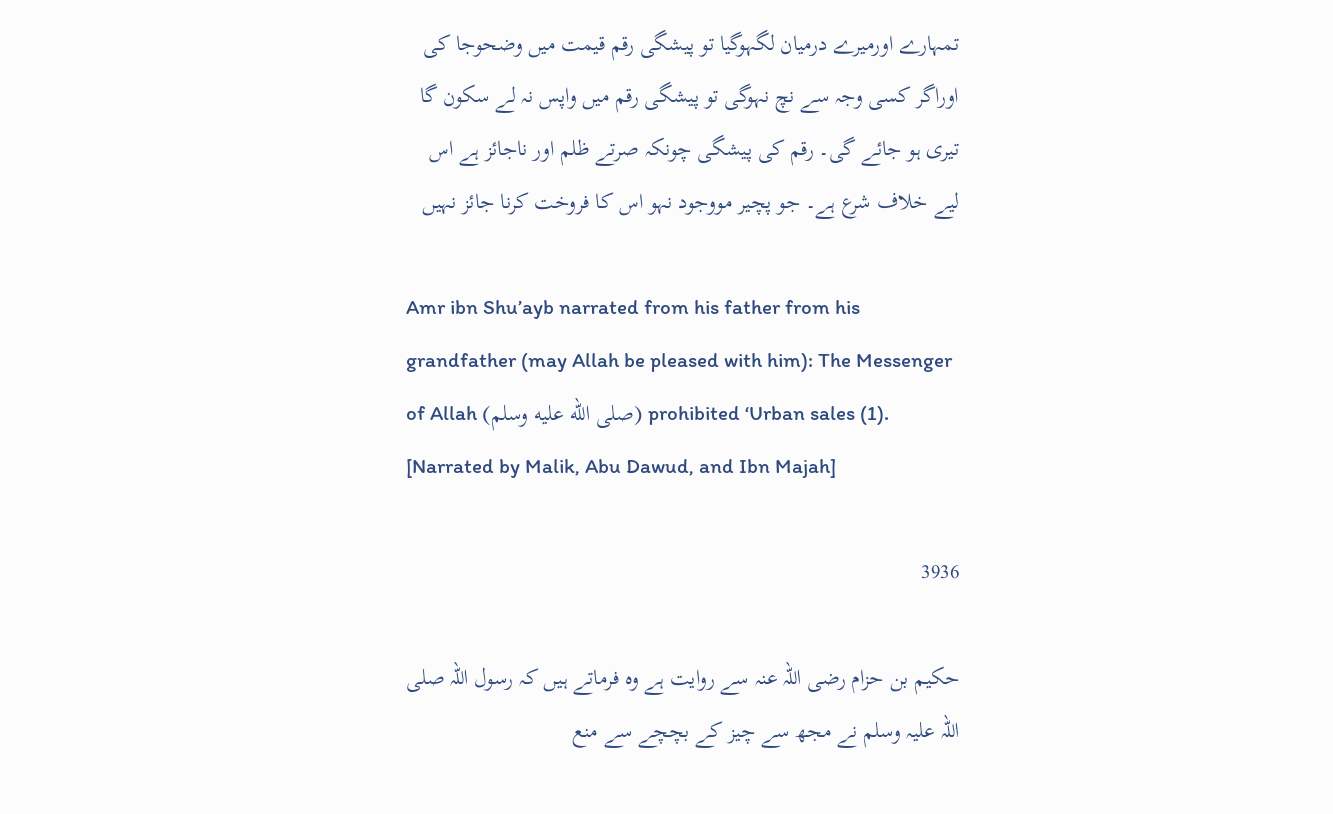تمہارے اورمیرے درمیان لگہوگیا تو پیشگی رقم قیمت میں وضحوجا کی اوراگر کسی وجہ سے نچ نہوگی تو پیشگی رقم میں واپس نہ لے سکون گا تیری ہو جائے گی۔ رقم کی پیشگی چونکہ صرتے ظلم اور ناجائز ہے اس لیے خلاف شرع ہے۔ جو پچیر مووجود نہو اس کا فروخت کرنا جائز نہیں

Amr ibn Shu’ayb narrated from his father from his grandfather (may Allah be pleased with him): The Messenger of Allah (صلى الله عليه وسلم) prohibited ‘Urban sales (1). [Narrated by Malik, Abu Dawud, and Ibn Majah]

3936

حکیم بن حزام رضی اللہ عنہ سے روایت ہے وہ فرماتے ہیں کہ رسول اللہ صلی اللہ علیہ وسلم نے مجھ سے چیز کے بچچے سے منع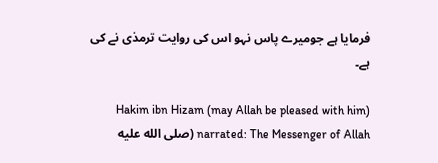فرمایا ہے جومیرے پاس نہو اس کی روایت ترمذی نے کی ہے۔

Hakim ibn Hizam (may Allah be pleased with him) narrated: The Messenger of Allah (صلى الله عليه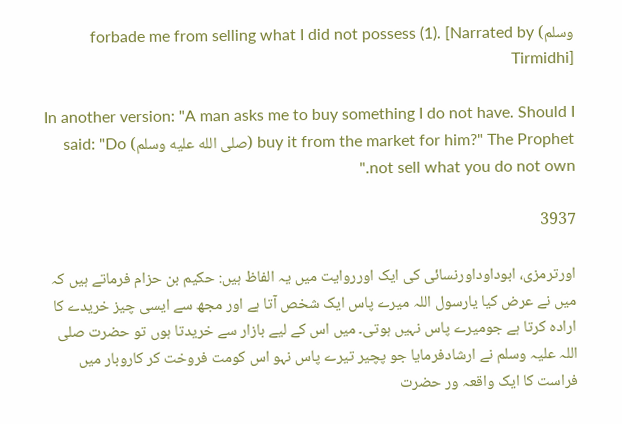وسلم) forbade me from selling what I did not possess (1). [Narrated by Tirmidhi]

In another version: "A man asks me to buy something I do not have. Should I buy it from the market for him?" The Prophet (صلى الله عليه وسلم) said: "Do not sell what you do not own."

3937

اورترمزی، ابوداوداورنسائی کی ایک اورروايت میں یہ الفاظ ہیں: حکیم بن حزام فرماتے ہیں کہ میں نے عرض کیا یارسول اللہ میرے پاس ایک شخص آتا ہے اور مجھ سے ایسی چیز خریدے کا ارادہ کرتا ہے جومیرے پاس نہیں ہوتی۔ میں اس کے لیے بازار سے خریدتا ہوں تو حضرت صلی اللہ علیہ وسلم نے ارشادفرمايا جو پچیر تیرے پاس نہو اس کومت فروخت کر کاروبار میں فراست کا ایک واقعہ ور حضرت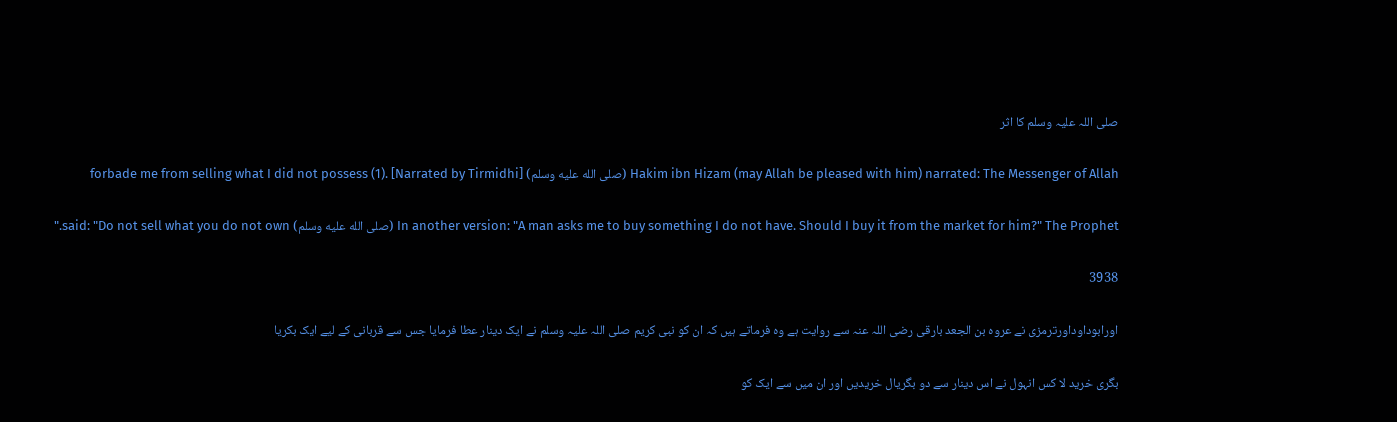صلی اللہ علیہ وسلم کا اثر

Hakim ibn Hizam (may Allah be pleased with him) narrated: The Messenger of Allah (صلى الله عليه وسلم) forbade me from selling what I did not possess (1). [Narrated by Tirmidhi]

In another version: "A man asks me to buy something I do not have. Should I buy it from the market for him?" The Prophet (صلى الله عليه وسلم) said: "Do not sell what you do not own."

3938

اورابوداوداورترمزی نے عروہ بن الجعد بارقی رضی اللہ عنہ سے روایت ہے وہ فرماتے ہیں کہ ان کو نبی کریم صلی اللہ علیہ وسلم نے ایک دینار عطا فرمایا جس سے قربانی کے لیے ایک بکریا

بگری خرید لا کس انہول نے اس دینار سے دو بگریال خریدیں اور ان میں سے ایک کو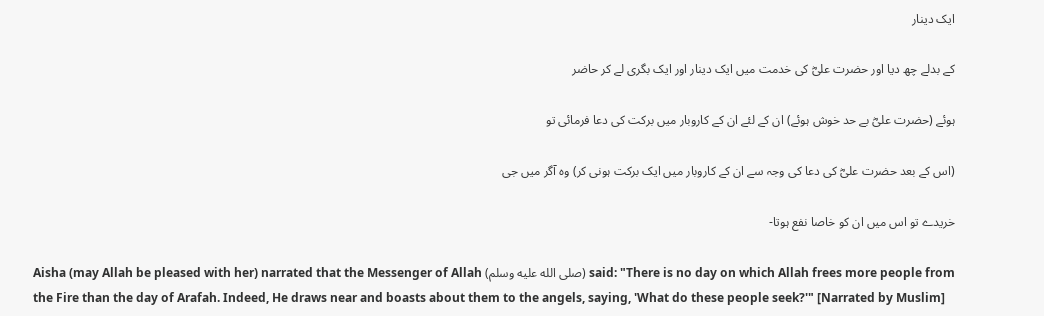ایک دینار

کے بدلے چھ دیا اور حضرت علیؓ کی خدمت میں ایک دینار اور ایک بگری لے کر حاضر

ہوئے (حضرت علیؓ بے حد خوش ہوئے) ان کے لئے ان کے کاروبار میں برکت کی دعا فرمائی تو

(اس کے بعد حضرت علیؓ کی دعا کی وجہ سے ان کے کاروبار میں ایک برکت ہونی کر) وہ آگر میں جی

خریدے تو اس میں ان کو خاصا نفع ہوتا-

Aisha (may Allah be pleased with her) narrated that the Messenger of Allah (صلى الله عليه وسلم) said: "There is no day on which Allah frees more people from the Fire than the day of Arafah. Indeed, He draws near and boasts about them to the angels, saying, 'What do these people seek?'" [Narrated by Muslim]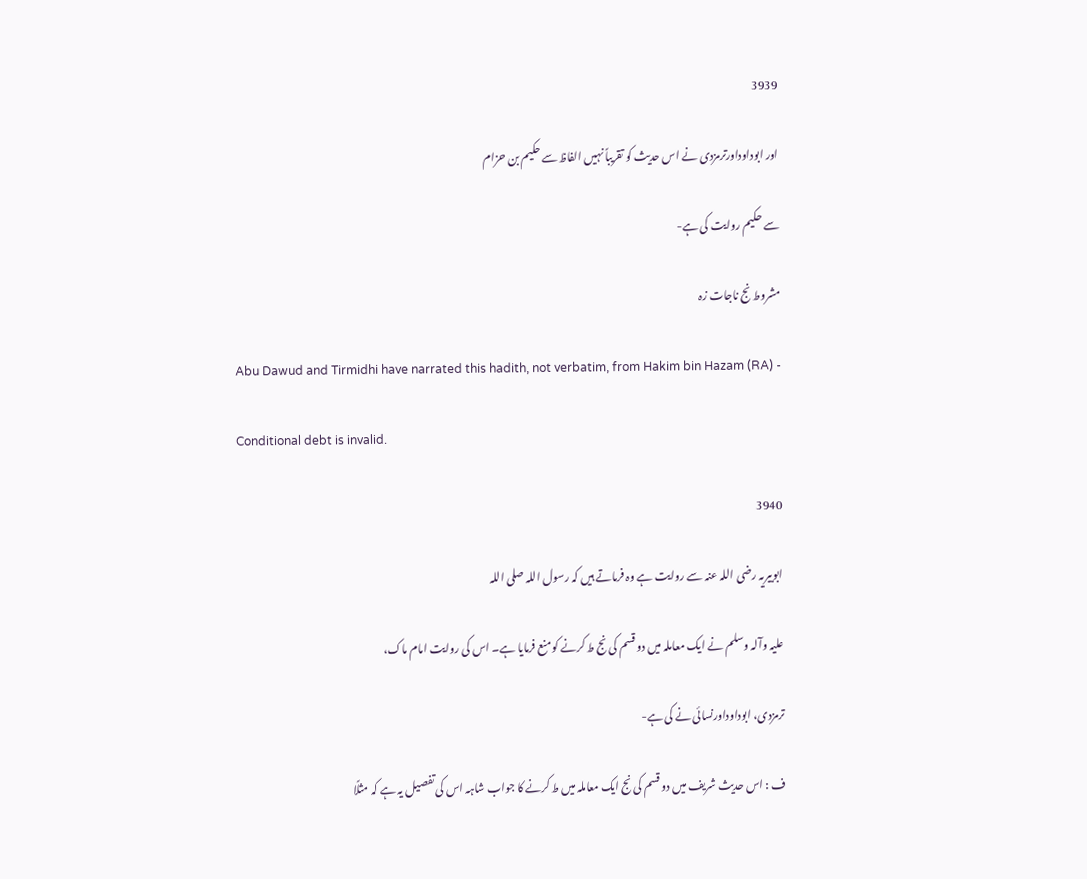3939

اور ابوداوداورترمزدی نے اس حدیث کو تقریباً نہیں الفاظ سے حکیم بن حزام

سے حکیم روایت کی ہے-

مشروط نج ناجات زہ

Abu Dawud and Tirmidhi have narrated this hadith, not verbatim, from Hakim bin Hazam (RA) -

Conditional debt is invalid.

3940

ابوبیریہ رضی اللہ عنہ سے روایت ہے وہ فرماتے ہیں کہ رسول اللہ صلی اللہ

علیہ وآلہ وسلم نے ایک معاملہ میں دو قسم کی نج ط کرنے کو منع فرمایا ہے۔ اس کی روایت امام ماک،

ترمزدی، ابوداوداورنسائی نے کی ہے-

ف : اس حدیث شریف میں دو قسم کی نج ایک معاملہ میں ط کرنے کا جواب شاہہ اس کی تفصیل یہ ہے کہ مثلًا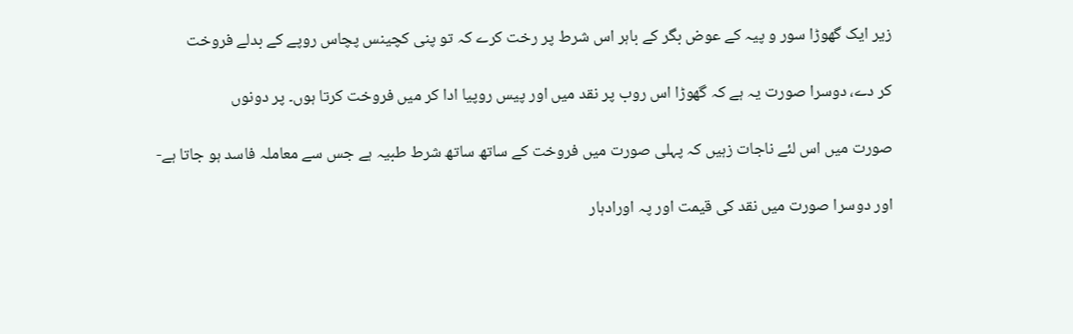زیر ایک گھوڑا سور و پیہ کے عوض بگر کے باہر اس شرط پر رخت کرے کہ تو پنی کچینس پچاس روپے کے بدلے فروخت

کر دے، دوسرا صورت یہ ہے کہ گھوڑا اس روب پر نقد میں اور پیس روپیا ادا کر میں فروخت کرتا ہوں۔ پر دونوں

صورت میں اس لئے ناجات زہیں کہ پہلی صورت میں فروخت کے ساتھ ساتھ شرط طبیہ ہے جس سے معاملہ فاسد ہو جاتا ہے-

اور دوسرا صورت میں نقد کی قیمت اور پہ اورادہار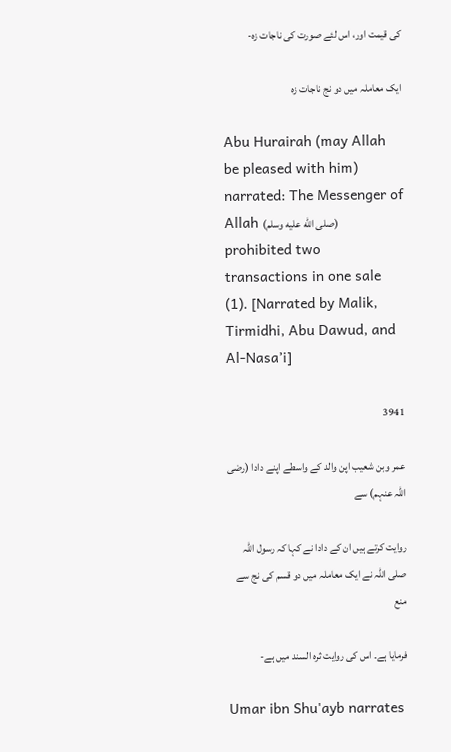کی قیمت اور، اس لئے صورت کی ناجات زہ-

ایک معاملہ میں دو نج ناجات زہ

Abu Hurairah (may Allah be pleased with him) narrated: The Messenger of Allah (صلى الله عليه وسلم) prohibited two transactions in one sale (1). [Narrated by Malik, Tirmidhi, Abu Dawud, and Al-Nasa’i]

3941

عمر وبن شعیب اپن والد کے واسطے اپنے دادا (رضی اللہ عنہم) سے

روایت کرتے ہیں ان کے دادا نے کہا کہ رسول اللہ صلی اللہ نے ایک معاملہ میں دو قسم کی نج سے منع

فرمایا ہے۔ اس کی روایت ثرہ السند میں ہے-

Umar ibn Shu'ayb narrates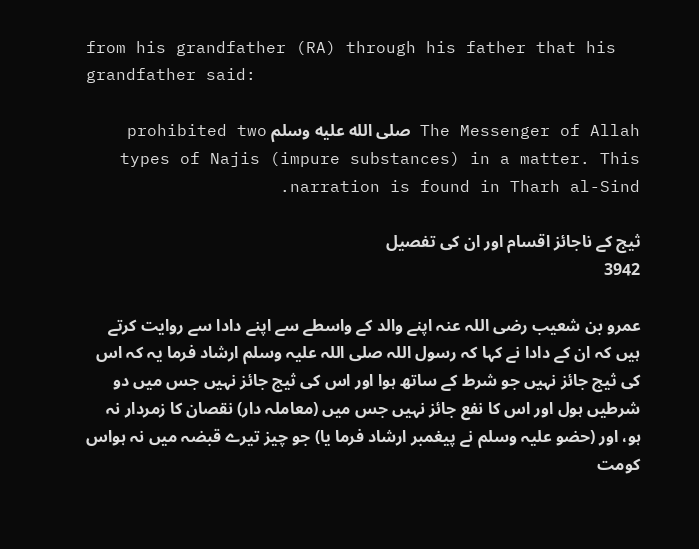from his grandfather (RA) through his father that his grandfather said:

The Messenger of Allah صلى الله عليه وسلم prohibited two types of Najis (impure substances) in a matter. This narration is found in Tharh al-Sind.

ثیج کے ناجائز اقسام اور ان کی تفصیل
3942

عمرو بن شعیب رضی اللہ عنہ اپنے والد کے واسطے سے اپنے دادا سے روایت کرتے ہیں کہ ان کے دادا نے کہا کہ رسول اللہ صلی اللہ علیہ وسلم ارشاد فرما یہ کہ اس کی ثیج جائز نہیں جو شرط کے ساتھ ہوا اور اس کی ثیج جائز نہیں جس میں دو شرطیں ہول اور اس کا نفع جائز نہیں جس میں (معاملہ دار) نقصان کا زمردار نہ ہو، اور (حضو علیہ وسلم نے پیغمبر ارشاد فرما یا) جو چیز تیرے قبضہ میں نہ ہواس کومت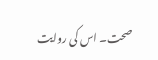صحت۔ اس کی روایت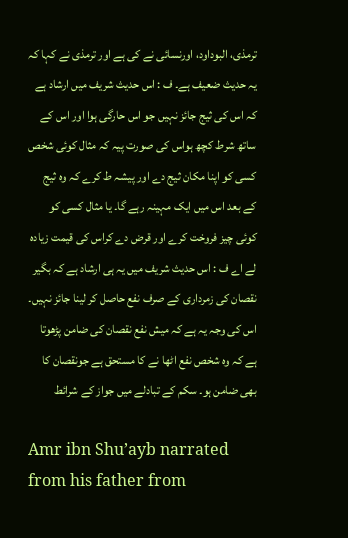ترمذی، البوداود، اورنسائی نے کی ہے اور ترمذی نے کہا کہ یہ حدیث ضعیف ہے۔ ف : اس حدیث شریف میں ارشاد ہے کہ اس کی ثیج جائز نہیں جو اس حارگی ہوا اور اس کے ساتھ شرط کچھ ہواس کی صورت پیہ کہ مثال کوئی شخص کسی کو اپنا مکان ثیج دے اور پیشہ ط کرے کہ وہ ثیج کے بعد اس میں ایک مہینہ رہے گا۔ یا مثال کسی کو کوئی چیز فروخت کرے اور قرض دے کراس کی قیمت زیادہ لے اے ف : اس حدیث شریف میں یہ ہی ارشاد ہے کہ بگیر نقصان کی زمرداری کے صرف نفع حاصل کر لینا جائز نہیں۔ اس کی وجہ یہ ہے کہ میش نفع نقصان کی ضامن پڑھوتا ہے کہ وہ شخص نفع اٹھا نے کا مستحق ہے جونقصان کا بھی ضامن ہو۔ سکم کے تبادلے میں جواز کے شرائط

Amr ibn Shu’ayb narrated from his father from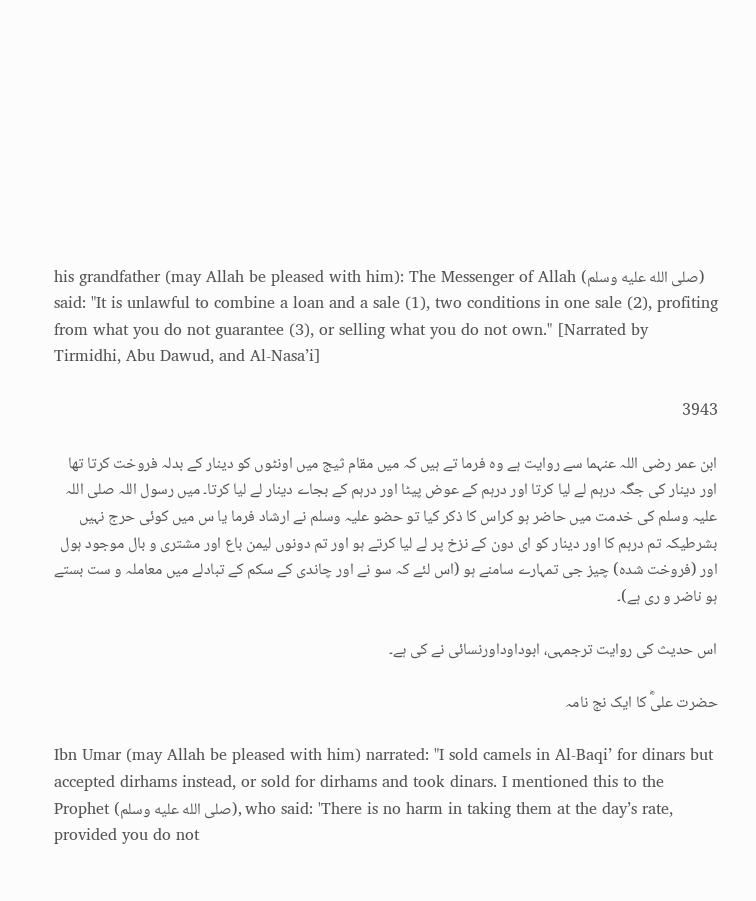his grandfather (may Allah be pleased with him): The Messenger of Allah (صلى الله عليه وسلم) said: "It is unlawful to combine a loan and a sale (1), two conditions in one sale (2), profiting from what you do not guarantee (3), or selling what you do not own." [Narrated by Tirmidhi, Abu Dawud, and Al-Nasa’i]

3943

ابن عمر رضی اللہ عنہما سے روایت ہے وہ فرما تے ہیں کہ میں مقام ثیج میں اونٹوں کو دینار کے بدلہ فروخت کرتا تھا اور دینار کی جگہ درہم لے لیا کرتا اور درہم کے عوض پیٹا اور درہم کے بجاے دینار لے لیا کرتا۔ میں رسول اللہ صلی اللہ علیہ وسلم کی خدمت میں حاضر ہو کراس کا ذکر کیا تو حضو علیہ وسلم نے ارشاد فرما یا س میں کوئی حرج نہیں بشرطیکہ تم درہم کا اور دینار کو ای دون کے نزخ پر لے لیا کرتے ہو اور تم دونوں لیمن باع اور مشتری و بال موجود ہول اور (فروخت شدہ) چیز جی تمہارے سامنے ہو (اس لئے کہ سو نے اور چاندی کے سکم کے تبادلے میں معاملہ و ست بستے ہو ناضر و ری ہے)۔

اس حدیث کی روایت ترجمہی، ابوداوداورنسائی نے کی ہے۔

حضرت علیؓ کا ایک نج نامہ

Ibn Umar (may Allah be pleased with him) narrated: "I sold camels in Al-Baqi’ for dinars but accepted dirhams instead, or sold for dirhams and took dinars. I mentioned this to the Prophet (صلى الله عليه وسلم), who said: 'There is no harm in taking them at the day’s rate, provided you do not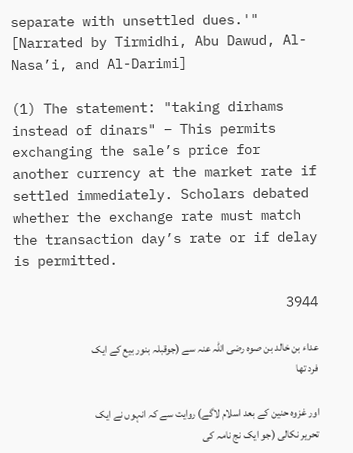separate with unsettled dues.'" [Narrated by Tirmidhi, Abu Dawud, Al-Nasa’i, and Al-Darimi]

(1) The statement: "taking dirhams instead of dinars" – This permits exchanging the sale’s price for another currency at the market rate if settled immediately. Scholars debated whether the exchange rate must match the transaction day’s rate or if delay is permitted.

3944

عداء بن خالد بن صوہ رضی اللہ عنہ سے (جوقبلہ بنور بیع کے ایک فرد تھا

اور غزوہ حنین کے بعد اسلام لاگے) روایت سے کہ انہوں نے ایک تحریر نکالی (جو ایک نج نامہ کی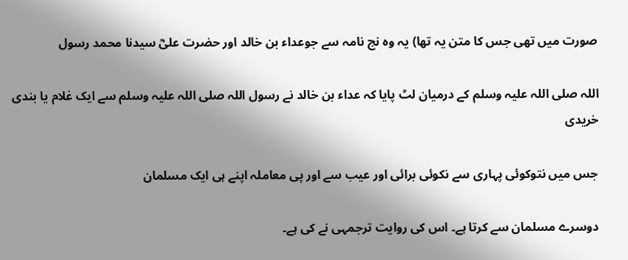صورت میں تھی جس کا متن یہ تھا) یہ وہ نج نامہ سے جوعداء بن خالد اور حضرت علیؓ سیدنا محمد رسول

اللہ صلی اللہ علیہ وسلم کے درمیان لٹ پایا کہ عداء بن خالد نے رسول اللہ صلی اللہ علیہ وسلم سے ایک غلام یا بندی خریدی

جس میں نتوکوئی پہاری سے نکوئی برائی اور عیب سے اور پی معاملہ اپنے ہی ایک مسلمان

دوسرے مسلمان سے کرتا ہے۔ اس کی روایت ترجمہی نے کی ہے۔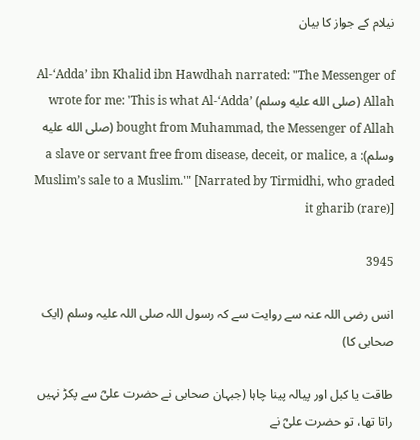نیلام کے جواز کا بیان

Al-‘Adda’ ibn Khalid ibn Hawdhah narrated: "The Messenger of Allah (صلى الله عليه وسلم) wrote for me: 'This is what Al-‘Adda’ bought from Muhammad, the Messenger of Allah (صلى الله عليه وسلم): a slave or servant free from disease, deceit, or malice, a Muslim’s sale to a Muslim.'" [Narrated by Tirmidhi, who graded it gharib (rare)]

3945

انس رضی اللہ عنہ سے روایت سے کہ رسول اللہ صلی اللہ علیہ وسلم (ایک صحابی کا)

طاقت یا کبل اور پیالہ پینا چاہا (جبہان صحابی نے حضرت علیؓ سے پکڑ نہیں راتا تھا، تو حضرت علیؓ نے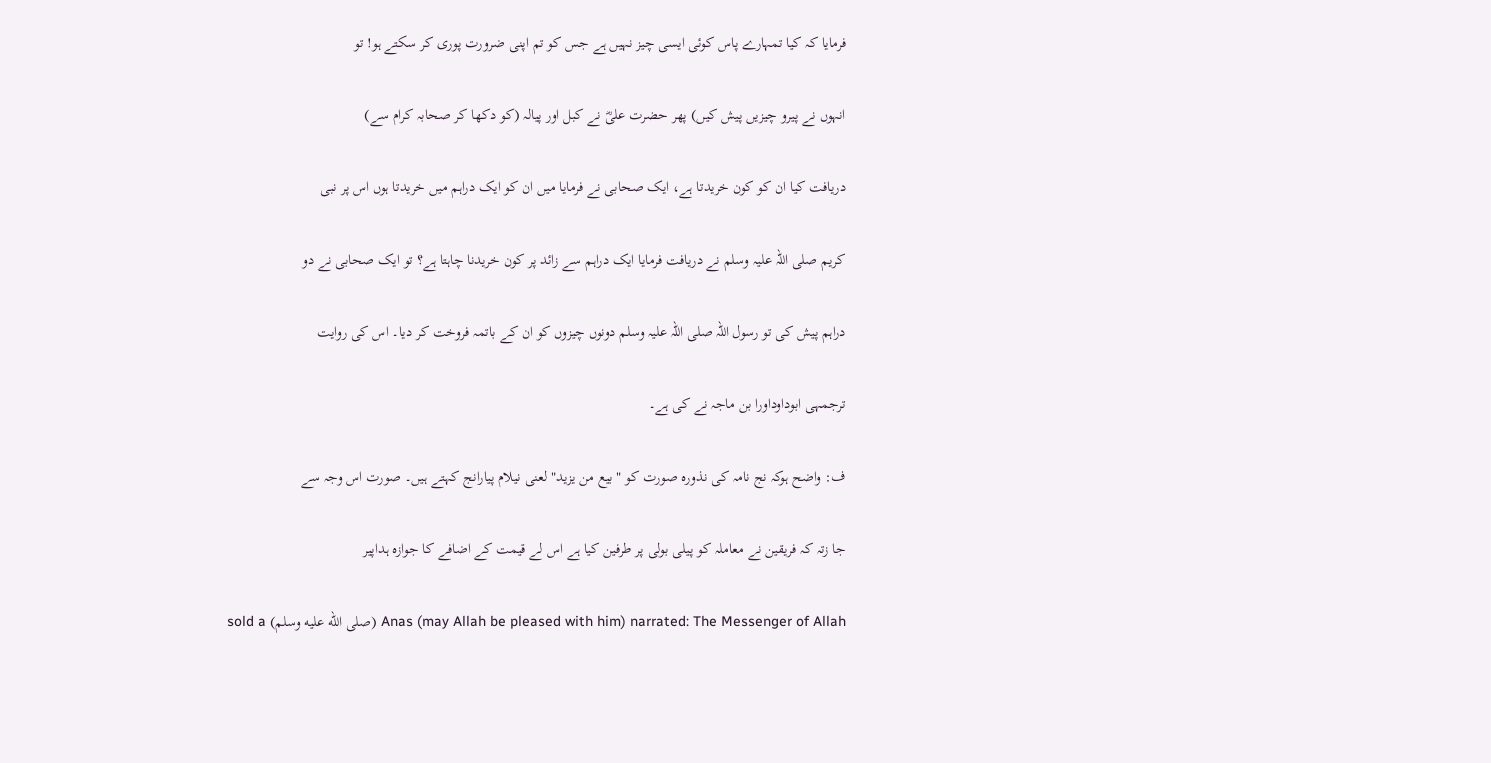فرمایا کہ کیا تمہارے پاس کوئی ایسی چیز نہیں ہے جس کو تم اپنی ضرورت پوری کر سکتے ہو! تو

انہوں نے پیرو چیزیں پیش کیں) پھر حضرت علیؓ نے کبل اور پیالہ (کو دکھا کر صحابہ کرام سے)

دریافت کیا ان کو کون خریدتا ہے، ایک صحابی نے فرمایا میں ان کو ایک دراہم میں خریدتا ہوں اس پر نبی

کریم صلی اللہ علیہ وسلم نے دریافت فرمایا ایک دراہم سے زائد پر کون خریدنا چاہتا ہے؟ تو ایک صحابی نے دو

دراہم پیش کی تو رسول اللہ صلی اللہ علیہ وسلم دونوں چیزوں کو ان کے باتمہ فروخت کر دیا۔ اس کی روایت

ترجمہی ابوداوداورا بن ماجہ نے کی ہے۔

ف: واضح ہوکہ نج نامہ کی نذورہ صورت کو "بیع من يزيد" لعنی نیلام پیارانج کہتے ہیں۔ صورت اس وجہ سے

جا زتہ کہ فریقین نے معاملہ کو پیلی بولی پر طرفین کیا ہے اس لے قیمت کے اضافے کا جوازہ ہداپیر

Anas (may Allah be pleased with him) narrated: The Messenger of Allah (صلى الله عليه وسلم) sold a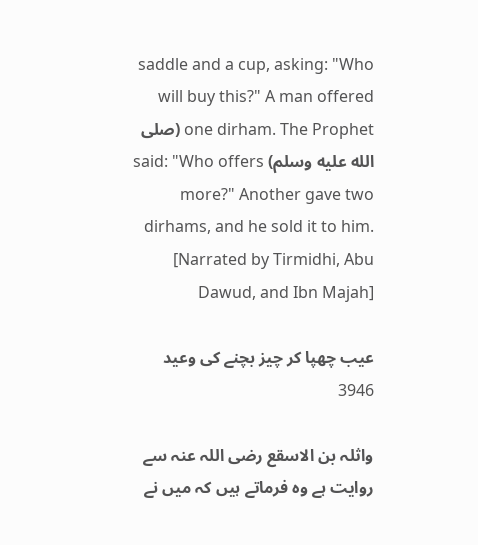saddle and a cup, asking: "Who will buy this?" A man offered one dirham. The Prophet (صلى الله عليه وسلم) said: "Who offers more?" Another gave two dirhams, and he sold it to him. [Narrated by Tirmidhi, Abu Dawud, and Ibn Majah]

عیب چھپا کر چیز بچنے کی وعید
3946

واثلہ بن الاسقع رضی اللہ عنہ سے روایت ہے وہ فرماتے ہیں کہ میں نے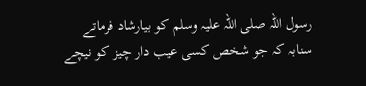رسول اللہ صلی اللہ علیہ وسلم کو بیارشاد فرماتے سنابہ کہ جو شخص کسی عیب دار چیز کو نیچے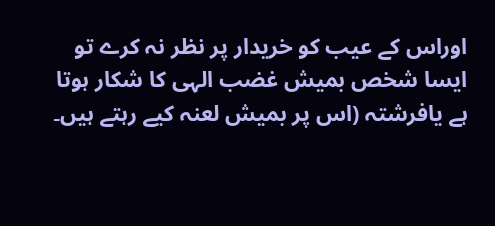اوراس کے عیب کو خریدار پر نظر نہ کرے تو ایسا شخص بمیش غضب الہی کا شکار ہوتا ہے یافرشتہ (اس پر بمیش لعنہ کیے رہتے ہیں۔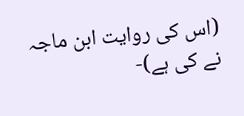(اس کی روایت ابن ماجہ نے کی ہے)-